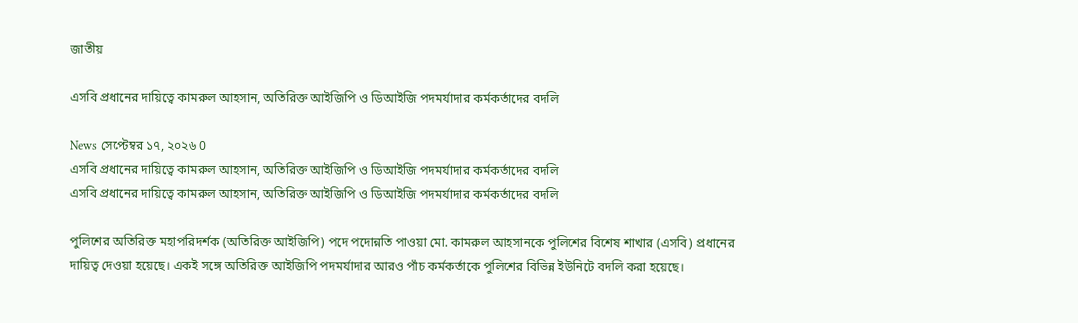জাতীয়

এসবি প্রধানের দায়িত্বে কামরুল আহসান, অতিরিক্ত আইজিপি ও ডিআইজি পদমর্যাদার কর্মকর্তাদের বদলি

News সেপ্টেম্বর ১৭, ২০২৬ 0
এসবি প্রধানের দায়িত্বে কামরুল আহসান, অতিরিক্ত আইজিপি ও ডিআইজি পদমর্যাদার কর্মকর্তাদের বদলি
এসবি প্রধানের দায়িত্বে কামরুল আহসান, অতিরিক্ত আইজিপি ও ডিআইজি পদমর্যাদার কর্মকর্তাদের বদলি

পুলিশের অতিরিক্ত মহাপরিদর্শক (অতিরিক্ত আইজিপি) পদে পদোন্নতি পাওয়া মো. কামরুল আহসানকে পুলিশের বিশেষ শাখার (এসবি) প্রধানের দায়িত্ব দেওয়া হয়েছে। একই সঙ্গে অতিরিক্ত আইজিপি পদমর্যাদার আরও পাঁচ কর্মকর্তাকে পুলিশের বিভিন্ন ইউনিটে বদলি করা হয়েছে।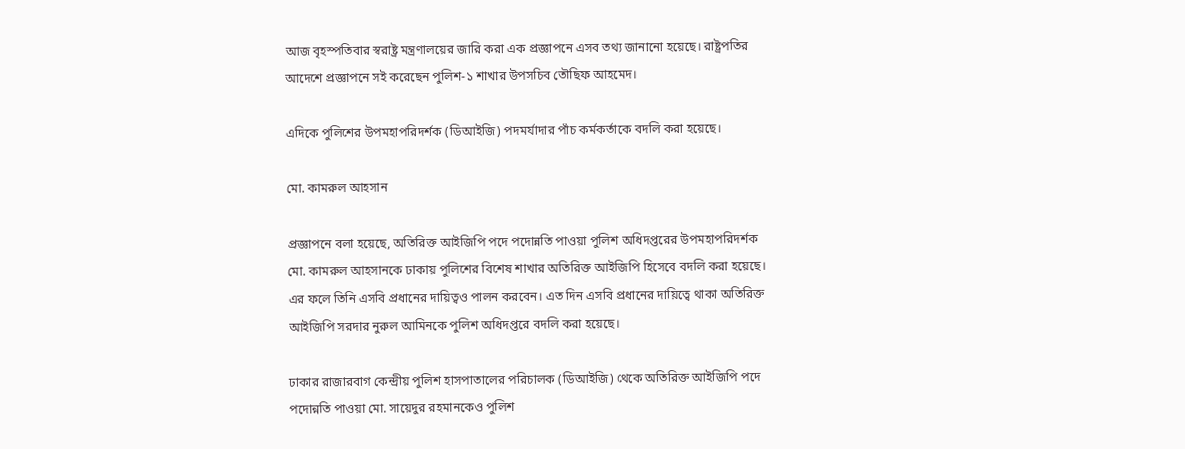আজ বৃহস্পতিবার স্বরাষ্ট্র মন্ত্রণালয়ের জারি করা এক প্রজ্ঞাপনে এসব তথ্য জানানো হয়েছে। রাষ্ট্রপতির আদেশে প্রজ্ঞাপনে সই করেছেন পুলিশ-১ শাখার উপসচিব তৌছিফ আহমেদ।

এদিকে পুলিশের উপমহাপরিদর্শক (ডিআইজি) পদমর্যাদার পাঁচ কর্মকর্তাকে বদলি করা হয়েছে।

মো. কামরুল আহসান

প্রজ্ঞাপনে বলা হয়েছে, অতিরিক্ত আইজিপি পদে পদোন্নতি পাওয়া পুলিশ অধিদপ্তরের উপমহাপরিদর্শক মো. কামরুল আহসানকে ঢাকায় পুলিশের বিশেষ শাখার অতিরিক্ত আইজিপি হিসেবে বদলি করা হয়েছে। এর ফলে তিনি এসবি প্রধানের দায়িত্বও পালন করবেন। এত দিন এসবি প্রধানের দায়িত্বে থাকা অতিরিক্ত আইজিপি সরদার নুরুল আমিনকে পুলিশ অধিদপ্তরে বদলি করা হয়েছে।

ঢাকার রাজারবাগ কেন্দ্রীয় পুলিশ হাসপাতালের পরিচালক (ডিআইজি) থেকে অতিরিক্ত আইজিপি পদে পদোন্নতি পাওয়া মো. সায়েদুর রহমানকেও পুলিশ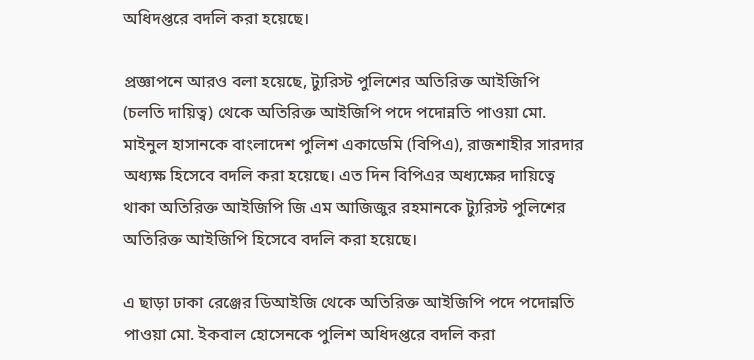অধিদপ্তরে বদলি করা হয়েছে।

প্রজ্ঞাপনে আরও বলা হয়েছে, ট্যুরিস্ট পুলিশের অতিরিক্ত আইজিপি (চলতি দায়িত্ব) থেকে অতিরিক্ত আইজিপি পদে পদোন্নতি পাওয়া মো. মাইনুল হাসানকে বাংলাদেশ পুলিশ একাডেমি (বিপিএ), রাজশাহীর সারদার অধ্যক্ষ হিসেবে বদলি করা হয়েছে। এত দিন বিপিএর অধ্যক্ষের দায়িত্বে থাকা অতিরিক্ত আইজিপি জি এম আজিজুর রহমানকে ট্যুরিস্ট পুলিশের অতিরিক্ত আইজিপি হিসেবে বদলি করা হয়েছে।

এ ছাড়া ঢাকা রেঞ্জের ডিআইজি থেকে অতিরিক্ত আইজিপি পদে পদোন্নতি পাওয়া মো. ইকবাল হোসেনকে পুলিশ অধিদপ্তরে বদলি করা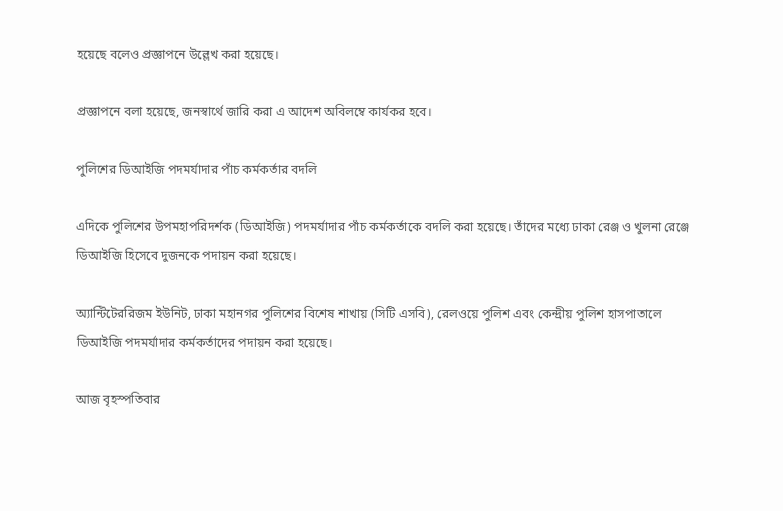হয়েছে বলেও প্রজ্ঞাপনে উল্লেখ করা হয়েছে।

প্রজ্ঞাপনে বলা হয়েছে, জনস্বার্থে জারি করা এ আদেশ অবিলম্বে কার্যকর হবে।

পুলিশের ডিআইজি পদমর্যাদার পাঁচ কর্মকর্তার বদলি

এদিকে পুলিশের উপমহাপরিদর্শক (ডিআইজি) পদমর্যাদার পাঁচ কর্মকর্তাকে বদলি করা হয়েছে। তাঁদের মধ্যে ঢাকা রেঞ্জ ও খুলনা রেঞ্জে ডিআইজি হিসেবে দুজনকে পদায়ন করা হয়েছে।

অ্যান্টিটেররিজম ইউনিট, ঢাকা মহানগর পুলিশের বিশেষ শাখায় (সিটি এসবি), রেলওয়ে পুলিশ এবং কেন্দ্রীয় পুলিশ হাসপাতালে ডিআইজি পদমর্যাদার কর্মকর্তাদের পদায়ন করা হয়েছে।

আজ বৃহস্পতিবার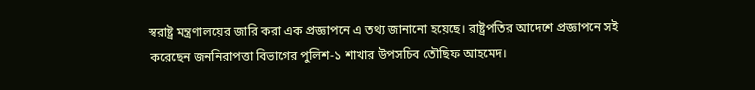স্বরাষ্ট্র মন্ত্রণালয়ের জারি করা এক প্রজ্ঞাপনে এ তথ্য জানানো হয়েছে। রাষ্ট্রপতির আদেশে প্রজ্ঞাপনে সই করেছেন জননিরাপত্তা বিভাগের পুলিশ-১ শাখার উপসচিব তৌছিফ আহমেদ।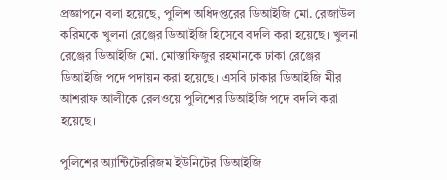প্রজ্ঞাপনে বলা হয়েছে, পুলিশ অধিদপ্তরের ডিআইজি মো. রেজাউল করিমকে খুলনা রেঞ্জের ডিআইজি হিসেবে বদলি করা হয়েছে। খুলনা রেঞ্জের ডিআইজি মো. মোস্তাফিজুর রহমানকে ঢাকা রেঞ্জের ডিআইজি পদে পদায়ন করা হয়েছে। এসবি ঢাকার ডিআইজি মীর আশরাফ আলীকে রেলওয়ে পুলিশের ডিআইজি পদে বদলি করা হয়েছে।

পুলিশের অ্যান্টিটেররিজম ইউনিটের ডিআইজি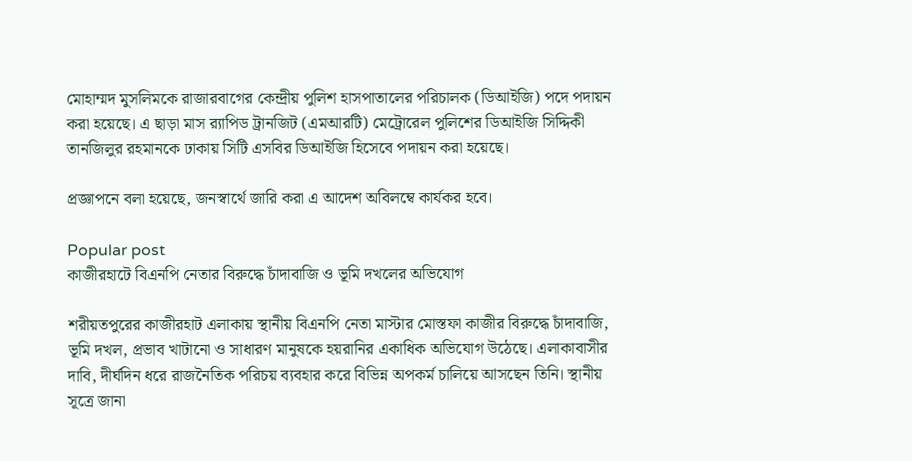মোহাম্মদ মুসলিমকে রাজারবাগের কেন্দ্রীয় পুলিশ হাসপাতালের পরিচালক (ডিআইজি) পদে পদায়ন করা হয়েছে। এ ছাড়া মাস র‍্যাপিড ট্রানজিট (এমআরটি) মেট্রোরেল পুলিশের ডিআইজি সিদ্দিকী তানজিলুর রহমানকে ঢাকায় সিটি এসবির ডিআইজি হিসেবে পদায়ন করা হয়েছে।

প্রজ্ঞাপনে বলা হয়েছে, জনস্বার্থে জারি করা এ আদেশ অবিলম্বে কার্যকর হবে।

Popular post
কাজীরহাটে বিএনপি নেতার বিরুদ্ধে চাঁদাবাজি ও ভূমি দখলের অভিযোগ

শরীয়তপুরের কাজীরহাট এলাকায় স্থানীয় বিএনপি নেতা মাস্টার মোস্তফা কাজীর বিরুদ্ধে চাঁদাবাজি, ভূমি দখল, প্রভাব খাটানো ও সাধারণ মানুষকে হয়রানির একাধিক অভিযোগ উঠেছে। এলাকাবাসীর দাবি, দীর্ঘদিন ধরে রাজনৈতিক পরিচয় ব্যবহার করে বিভিন্ন অপকর্ম চালিয়ে আসছেন তিনি। স্থানীয় সূত্রে জানা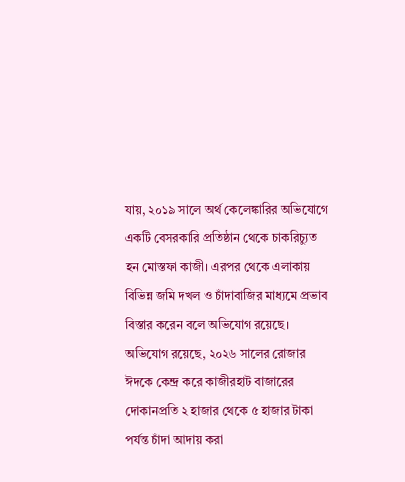যায়, ২০১৯ সালে অর্থ কেলেঙ্কারির অভিযোগে একটি বেসরকারি প্রতিষ্ঠান থেকে চাকরিচ্যুত হন মোস্তফা কাজী। এরপর থেকে এলাকায় বিভিন্ন জমি দখল ও চাঁদাবাজির মাধ্যমে প্রভাব বিস্তার করেন বলে অভিযোগ রয়েছে। অভিযোগ রয়েছে, ২০২৬ সালের রোজার ঈদকে কেন্দ্র করে কাজীরহাট বাজারের দোকানপ্রতি ২ হাজার থেকে ৫ হাজার টাকা পর্যন্ত চাঁদা আদায় করা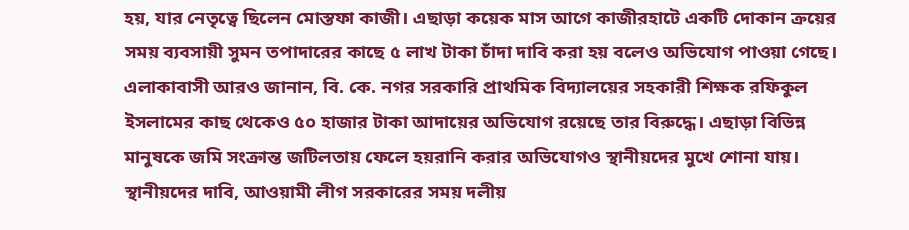হয়, যার নেতৃত্বে ছিলেন মোস্তফা কাজী। এছাড়া কয়েক মাস আগে কাজীরহাটে একটি দোকান ক্রয়ের সময় ব্যবসায়ী সুমন তপাদারের কাছে ৫ লাখ টাকা চাঁদা দাবি করা হয় বলেও অভিযোগ পাওয়া গেছে। এলাকাবাসী আরও জানান, বি. কে. নগর সরকারি প্রাথমিক বিদ্যালয়ের সহকারী শিক্ষক রফিকুল ইসলামের কাছ থেকেও ৫০ হাজার টাকা আদায়ের অভিযোগ রয়েছে তার বিরুদ্ধে। এছাড়া বিভিন্ন মানুষকে জমি সংক্রান্ত জটিলতায় ফেলে হয়রানি করার অভিযোগও স্থানীয়দের মুখে শোনা যায়। স্থানীয়দের দাবি, আওয়ামী লীগ সরকারের সময় দলীয়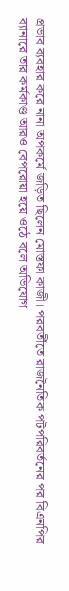প্রভাব ব্যবহার করে নানা অপকর্মে জড়িত ছিলেন মোস্তফা কাজী। পরবর্তীতে রাজনৈতিক পটপরিবর্তনের পর বিএনপির ব্যানারে তার কর্মকাণ্ড আরও বেপরোয়া হয়ে ওঠে বলে অভিযোগ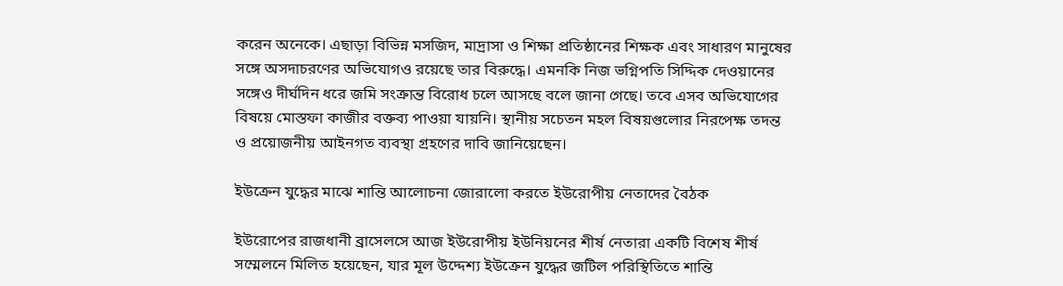করেন অনেকে। এছাড়া বিভিন্ন মসজিদ, মাদ্রাসা ও শিক্ষা প্রতিষ্ঠানের শিক্ষক এবং সাধারণ মানুষের সঙ্গে অসদাচরণের অভিযোগও রয়েছে তার বিরুদ্ধে। এমনকি নিজ ভগ্নিপতি সিদ্দিক দেওয়ানের সঙ্গেও দীর্ঘদিন ধরে জমি সংক্রান্ত বিরোধ চলে আসছে বলে জানা গেছে। তবে এসব অভিযোগের বিষয়ে মোস্তফা কাজীর বক্তব্য পাওয়া যায়নি। স্থানীয় সচেতন মহল বিষয়গুলোর নিরপেক্ষ তদন্ত ও প্রয়োজনীয় আইনগত ব্যবস্থা গ্রহণের দাবি জানিয়েছেন।

ইউক্রেন যুদ্ধের মাঝে শান্তি আলোচনা জোরালো করতে ইউরোপীয় নেতাদের বৈঠক

ইউরোপের রাজধানী ব্রাসেলসে আজ ইউরোপীয় ইউনিয়নের শীর্ষ নেতারা একটি বিশেষ শীর্ষ সম্মেলনে মিলিত হয়েছেন, যার মূল উদ্দেশ্য ইউক্রেন যুদ্ধের জটিল পরিস্থিতিতে শান্তি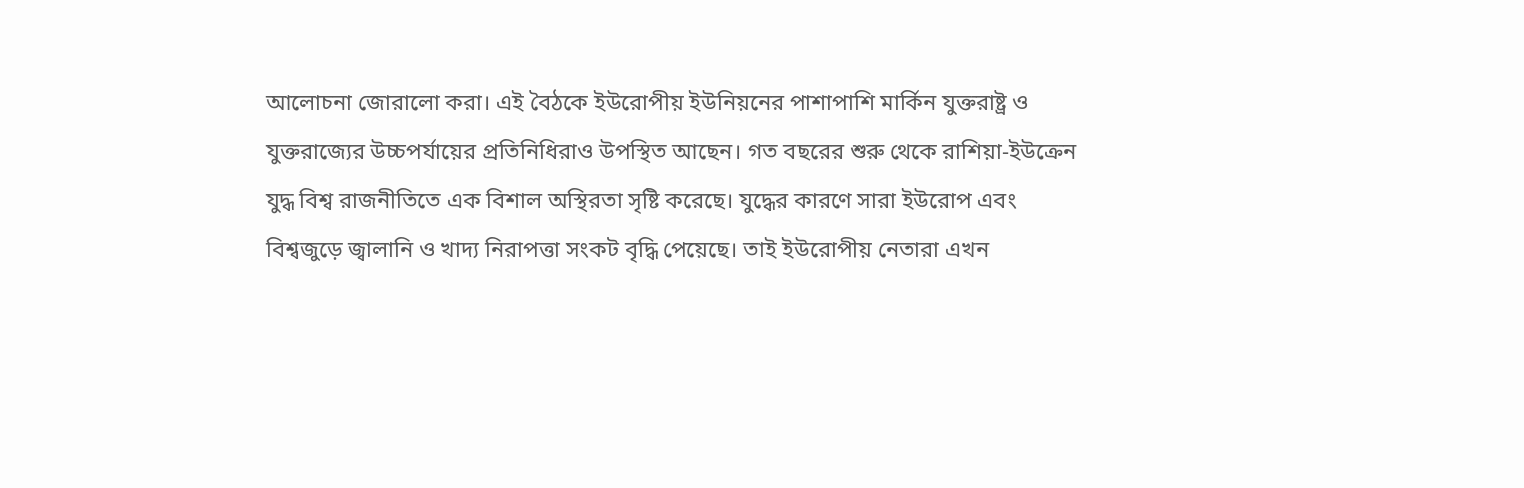আলোচনা জোরালো করা। এই বৈঠকে ইউরোপীয় ইউনিয়নের পাশাপাশি মার্কিন যুক্তরাষ্ট্র ও যুক্তরাজ্যের উচ্চপর্যায়ের প্রতিনিধিরাও উপস্থিত আছেন। গত বছরের শুরু থেকে রাশিয়া-ইউক্রেন যুদ্ধ বিশ্ব রাজনীতিতে এক বিশাল অস্থিরতা সৃষ্টি করেছে। যুদ্ধের কারণে সারা ইউরোপ এবং বিশ্বজুড়ে জ্বালানি ও খাদ্য নিরাপত্তা সংকট বৃদ্ধি পেয়েছে। তাই ইউরোপীয় নেতারা এখন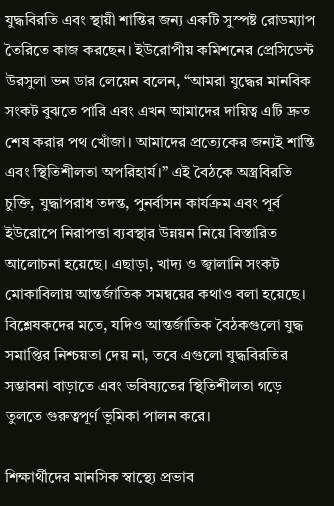যুদ্ধবিরতি এবং স্থায়ী শান্তির জন্য একটি সুস্পষ্ট রোডম্যাপ তৈরিতে কাজ করছেন। ইউরোপীয় কমিশনের প্রেসিডেন্ট উরসুলা ভন ডার লেয়েন বলেন, “আমরা যুদ্ধের মানবিক সংকট বুঝতে পারি এবং এখন আমাদের দায়িত্ব এটি দ্রুত শেষ করার পথ খোঁজা। আমাদের প্রত্যেকের জন্যই শান্তি এবং স্থিতিশীলতা অপরিহার্য।” এই বৈঠকে অস্ত্রবিরতি চুক্তি, যুদ্ধাপরাধ তদন্ত, পুনর্বাসন কার্যক্রম এবং পূর্ব ইউরোপে নিরাপত্তা ব্যবস্থার উন্নয়ন নিয়ে বিস্তারিত আলোচনা হয়েছে। এছাড়া, খাদ্য ও জ্বালানি সংকট মোকাবিলায় আন্তর্জাতিক সমন্বয়ের কথাও বলা হয়েছে। বিশ্লেষকদের মতে, যদিও আন্তর্জাতিক বৈঠকগুলো যুদ্ধ সমাপ্তির নিশ্চয়তা দেয় না, তবে এগুলো যুদ্ধবিরতির সম্ভাবনা বাড়াতে এবং ভবিষ্যতের স্থিতিশীলতা গড়ে তুলতে গুরুত্বপূর্ণ ভূমিকা পালন করে।

শিক্ষার্থীদের মানসিক স্বাস্থ্যে প্রভাব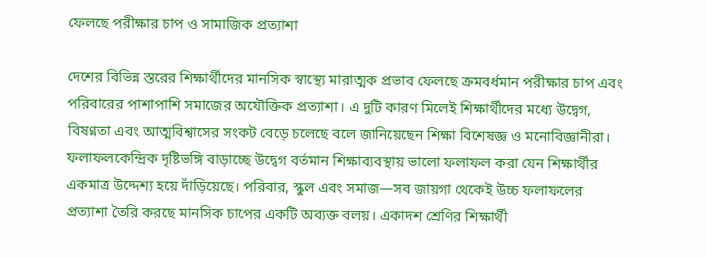ফেলছে পরীক্ষার চাপ ও সামাজিক প্রত্যাশা

দেশের বিভিন্ন স্তরের শিক্ষার্থীদের মানসিক স্বাস্থ্যে মারাত্মক প্রভাব ফেলছে ক্রমবর্ধমান পরীক্ষার চাপ এবং পরিবারের পাশাপাশি সমাজের অযৌক্তিক প্রত্যাশা। এ দুটি কারণ মিলেই শিক্ষার্থীদের মধ্যে উদ্বেগ, বিষণ্নতা এবং আত্মবিশ্বাসের সংকট বেড়ে চলেছে বলে জানিয়েছেন শিক্ষা বিশেষজ্ঞ ও মনোবিজ্ঞানীরা।   ফলাফলকেন্দ্রিক দৃষ্টিভঙ্গি বাড়াচ্ছে উদ্বেগ বর্তমান শিক্ষাব্যবস্থায় ভালো ফলাফল করা যেন শিক্ষার্থীর একমাত্র উদ্দেশ্য হয়ে দাঁড়িয়েছে। পরিবার, স্কুল এবং সমাজ—সব জায়গা থেকেই উচ্চ ফলাফলের প্রত্যাশা তৈরি করছে মানসিক চাপের একটি অব্যক্ত বলয়। একাদশ শ্রেণির শিক্ষার্থী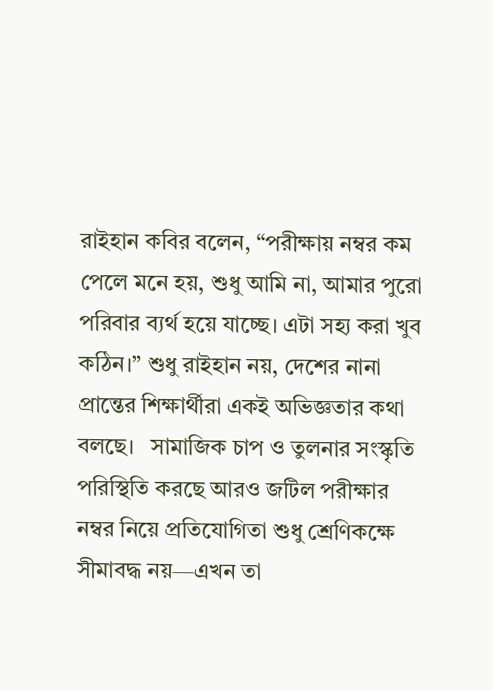রাইহান কবির বলেন, “পরীক্ষায় নম্বর কম পেলে মনে হয়, শুধু আমি না, আমার পুরো পরিবার ব্যর্থ হয়ে যাচ্ছে। এটা সহ্য করা খুব কঠিন।” শুধু রাইহান নয়, দেশের নানা প্রান্তের শিক্ষার্থীরা একই অভিজ্ঞতার কথা বলছে।   সামাজিক চাপ ও তুলনার সংস্কৃতি পরিস্থিতি করছে আরও জটিল পরীক্ষার নম্বর নিয়ে প্রতিযোগিতা শুধু শ্রেণিকক্ষে সীমাবদ্ধ নয়—এখন তা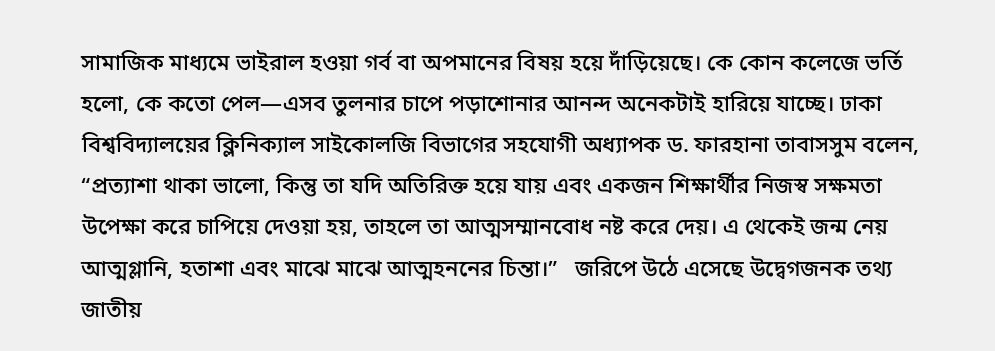সামাজিক মাধ্যমে ভাইরাল হওয়া গর্ব বা অপমানের বিষয় হয়ে দাঁড়িয়েছে। কে কোন কলেজে ভর্তি হলো, কে কতো পেল—এসব তুলনার চাপে পড়াশোনার আনন্দ অনেকটাই হারিয়ে যাচ্ছে। ঢাকা বিশ্ববিদ্যালয়ের ক্লিনিক্যাল সাইকোলজি বিভাগের সহযোগী অধ্যাপক ড. ফারহানা তাবাসসুম বলেন, “প্রত্যাশা থাকা ভালো, কিন্তু তা যদি অতিরিক্ত হয়ে যায় এবং একজন শিক্ষার্থীর নিজস্ব সক্ষমতা উপেক্ষা করে চাপিয়ে দেওয়া হয়, তাহলে তা আত্মসম্মানবোধ নষ্ট করে দেয়। এ থেকেই জন্ম নেয় আত্মগ্লানি, হতাশা এবং মাঝে মাঝে আত্মহননের চিন্তা।”   জরিপে উঠে এসেছে উদ্বেগজনক তথ্য জাতীয়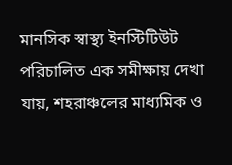মানসিক স্বাস্থ্য ইনস্টিটিউট পরিচালিত এক সমীক্ষায় দেখা যায়, শহরাঞ্চলের মাধ্যমিক ও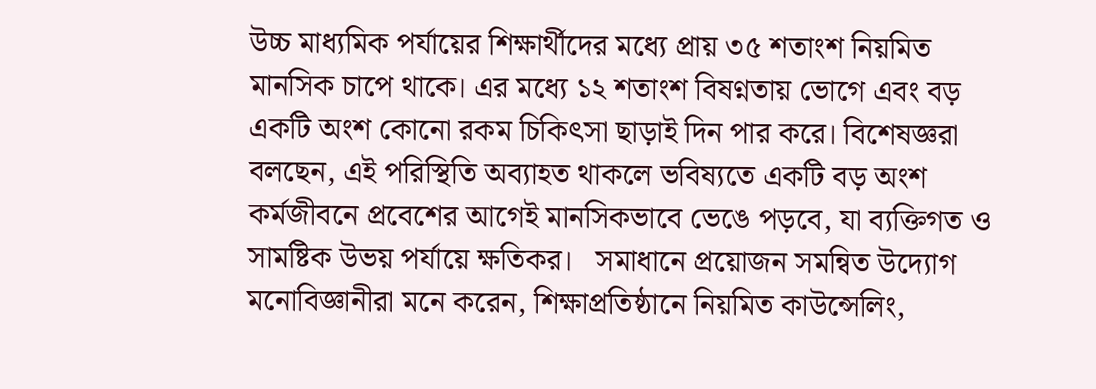উচ্চ মাধ্যমিক পর্যায়ের শিক্ষার্থীদের মধ্যে প্রায় ৩৫ শতাংশ নিয়মিত মানসিক চাপে থাকে। এর মধ্যে ১২ শতাংশ বিষণ্নতায় ভোগে এবং বড় একটি অংশ কোনো রকম চিকিৎসা ছাড়াই দিন পার করে। বিশেষজ্ঞরা বলছেন, এই পরিস্থিতি অব্যাহত থাকলে ভবিষ্যতে একটি বড় অংশ কর্মজীবনে প্রবেশের আগেই মানসিকভাবে ভেঙে পড়বে, যা ব্যক্তিগত ও সামষ্টিক উভয় পর্যায়ে ক্ষতিকর।   সমাধানে প্রয়োজন সমন্বিত উদ্যোগ মনোবিজ্ঞানীরা মনে করেন, শিক্ষাপ্রতিষ্ঠানে নিয়মিত কাউন্সেলিং,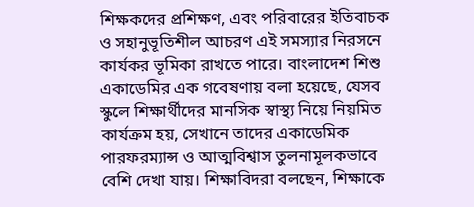শিক্ষকদের প্রশিক্ষণ, এবং পরিবারের ইতিবাচক ও সহানুভূতিশীল আচরণ এই সমস্যার নিরসনে কার্যকর ভূমিকা রাখতে পারে। বাংলাদেশ শিশু একাডেমির এক গবেষণায় বলা হয়েছে, যেসব স্কুলে শিক্ষার্থীদের মানসিক স্বাস্থ্য নিয়ে নিয়মিত কার্যক্রম হয়, সেখানে তাদের একাডেমিক পারফরম্যান্স ও আত্মবিশ্বাস তুলনামূলকভাবে বেশি দেখা যায়। শিক্ষাবিদরা বলছেন, শিক্ষাকে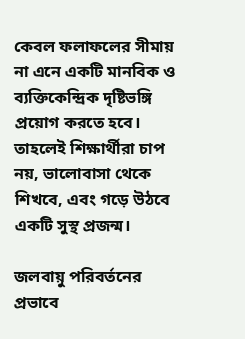কেবল ফলাফলের সীমায় না এনে একটি মানবিক ও ব্যক্তিকেন্দ্রিক দৃষ্টিভঙ্গি প্রয়োগ করতে হবে। তাহলেই শিক্ষার্থীরা চাপ নয়, ভালোবাসা থেকে শিখবে, এবং গড়ে উঠবে একটি সুস্থ প্রজন্ম।

জলবায়ু পরিবর্তনের প্রভাবে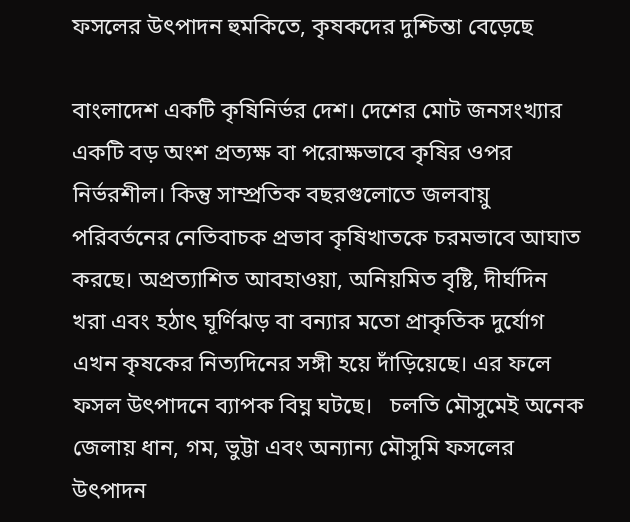ফসলের উৎপাদন হুমকিতে, কৃষকদের দুশ্চিন্তা বেড়েছে

বাংলাদেশ একটি কৃষিনির্ভর দেশ। দেশের মোট জনসংখ্যার একটি বড় অংশ প্রত্যক্ষ বা পরোক্ষভাবে কৃষির ওপর নির্ভরশীল। কিন্তু সাম্প্রতিক বছরগুলোতে জলবায়ু পরিবর্তনের নেতিবাচক প্রভাব কৃষিখাতকে চরমভাবে আঘাত করছে। অপ্রত্যাশিত আবহাওয়া, অনিয়মিত বৃষ্টি, দীর্ঘদিন খরা এবং হঠাৎ ঘূর্ণিঝড় বা বন্যার মতো প্রাকৃতিক দুর্যোগ এখন কৃষকের নিত্যদিনের সঙ্গী হয়ে দাঁড়িয়েছে। এর ফলে ফসল উৎপাদনে ব্যাপক বিঘ্ন ঘটছে।   চলতি মৌসুমেই অনেক জেলায় ধান, গম, ভুট্টা এবং অন্যান্য মৌসুমি ফসলের উৎপাদন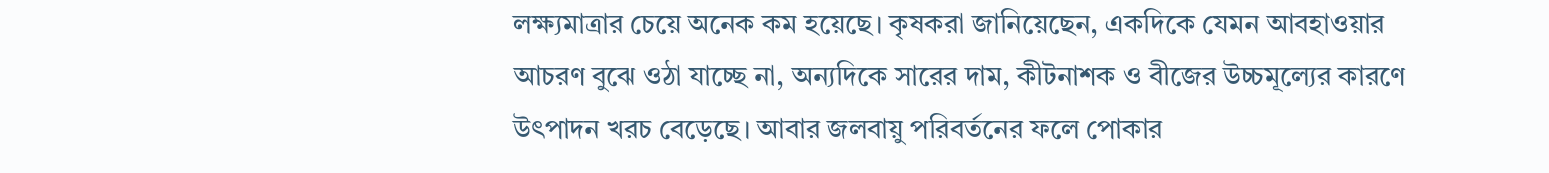লক্ষ্যমাত্রার চেয়ে অনেক কম হয়েছে। কৃষকরা জানিয়েছেন, একদিকে যেমন আবহাওয়ার আচরণ বুঝে ওঠা যাচ্ছে না, অন্যদিকে সারের দাম, কীটনাশক ও বীজের উচ্চমূল্যের কারণে উৎপাদন খরচ বেড়েছে। আবার জলবায়ু পরিবর্তনের ফলে পোকার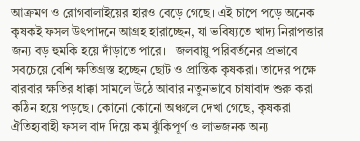আক্রমণ ও রোগবালাইয়ের হারও বেড়ে গেছে। এই চাপে পড়ে অনেক কৃষকই ফসল উৎপাদনে আগ্রহ হারাচ্ছেন, যা ভবিষ্যতে খাদ্য নিরাপত্তার জন্য বড় হুমকি হয়ে দাঁড়াতে পারে।   জলবায়ু পরিবর্তনের প্রভাবে সবচেয়ে বেশি ক্ষতিগ্রস্ত হচ্ছেন ছোট ও প্রান্তিক কৃষকরা। তাদের পক্ষে বারবার ক্ষতির ধাক্কা সামলে উঠে আবার নতুনভাবে চাষাবাদ শুরু করা কঠিন হয়ে পড়ছে। কোনো কোনো অঞ্চলে দেখা গেছে, কৃষকরা ঐতিহ্যবাহী ফসল বাদ দিয়ে কম ঝুঁকিপূর্ণ ও লাভজনক অন্য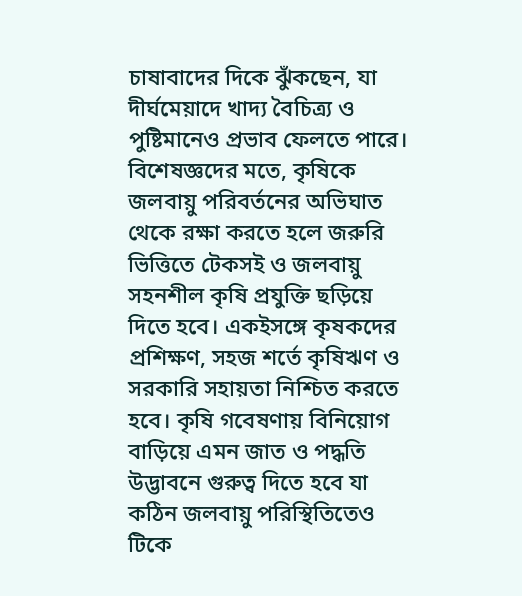চাষাবাদের দিকে ঝুঁকছেন, যা দীর্ঘমেয়াদে খাদ্য বৈচিত্র্য ও পুষ্টিমানেও প্রভাব ফেলতে পারে।   বিশেষজ্ঞদের মতে, কৃষিকে জলবায়ু পরিবর্তনের অভিঘাত থেকে রক্ষা করতে হলে জরুরি ভিত্তিতে টেকসই ও জলবায়ু সহনশীল কৃষি প্রযুক্তি ছড়িয়ে দিতে হবে। একইসঙ্গে কৃষকদের প্রশিক্ষণ, সহজ শর্তে কৃষিঋণ ও সরকারি সহায়তা নিশ্চিত করতে হবে। কৃষি গবেষণায় বিনিয়োগ বাড়িয়ে এমন জাত ও পদ্ধতি উদ্ভাবনে গুরুত্ব দিতে হবে যা কঠিন জলবায়ু পরিস্থিতিতেও টিকে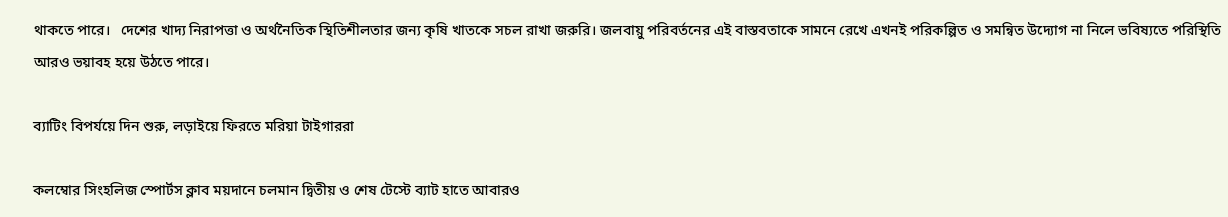থাকতে পারে।   দেশের খাদ্য নিরাপত্তা ও অর্থনৈতিক স্থিতিশীলতার জন্য কৃষি খাতকে সচল রাখা জরুরি। জলবায়ু পরিবর্তনের এই বাস্তবতাকে সামনে রেখে এখনই পরিকল্পিত ও সমন্বিত উদ্যোগ না নিলে ভবিষ্যতে পরিস্থিতি আরও ভয়াবহ হয়ে উঠতে পারে।

ব্যাটিং বিপর্যয়ে দিন শুরু, লড়াইয়ে ফিরতে মরিয়া টাইগাররা

কলম্বোর সিংহলিজ স্পোর্টস ক্লাব ময়দানে চলমান দ্বিতীয় ও শেষ টেস্টে ব্যাট হাতে আবারও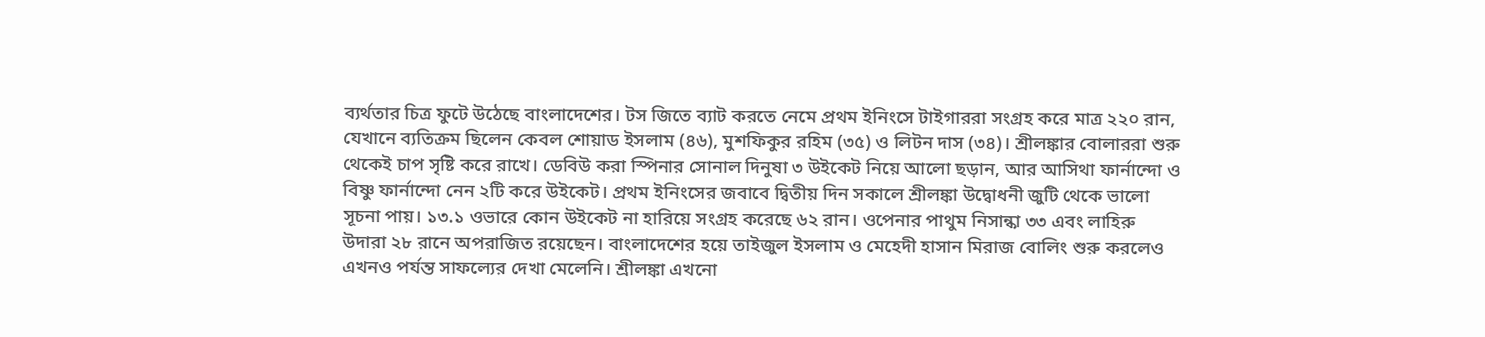ব্যর্থতার চিত্র ফুটে উঠেছে বাংলাদেশের। টস জিতে ব্যাট করতে নেমে প্রথম ইনিংসে টাইগাররা সংগ্রহ করে মাত্র ২২০ রান, যেখানে ব্যতিক্রম ছিলেন কেবল শোয়াড ইসলাম (৪৬), মুশফিকুর রহিম (৩৫) ও লিটন দাস (৩৪)। শ্রীলঙ্কার বোলাররা শুরু থেকেই চাপ সৃষ্টি করে রাখে। ডেবিউ করা স্পিনার সোনাল দিনুষা ৩ উইকেট নিয়ে আলো ছড়ান, আর আসিথা ফার্নান্দো ও বিষ্ণু ফার্নান্দো নেন ২টি করে উইকেট। প্রথম ইনিংসের জবাবে দ্বিতীয় দিন সকালে শ্রীলঙ্কা উদ্বোধনী জুটি থেকে ভালো সূচনা পায়। ১৩.১ ওভারে কোন উইকেট না হারিয়ে সংগ্রহ করেছে ৬২ রান। ওপেনার পাথুম নিসান্কা ৩৩ এবং লাহিরু উদারা ২৮ রানে অপরাজিত রয়েছেন। বাংলাদেশের হয়ে তাইজুল ইসলাম ও মেহেদী হাসান মিরাজ বোলিং শুরু করলেও এখনও পর্যন্ত সাফল্যের দেখা মেলেনি। শ্রীলঙ্কা এখনো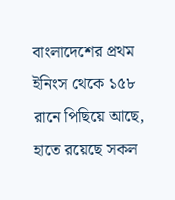বাংলাদেশের প্রথম ইনিংস থেকে ১৫৮ রানে পিছিয়ে আছে, হাতে রয়েছে সকল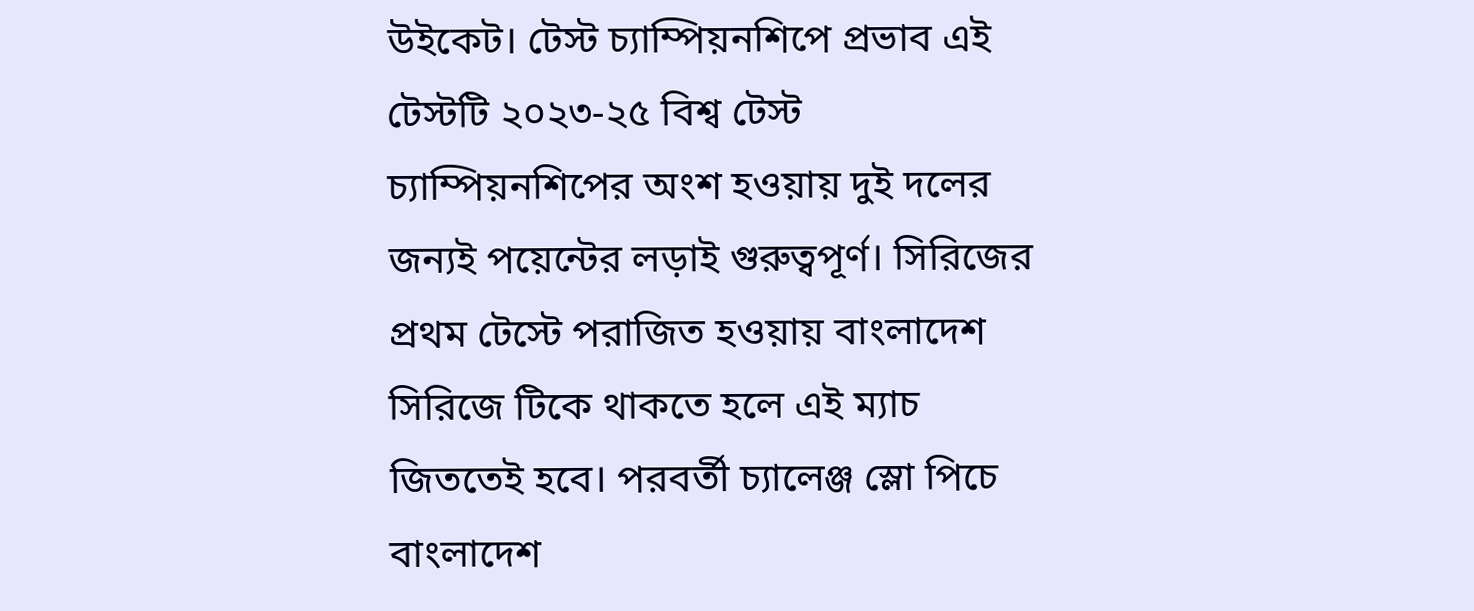উইকেট। টেস্ট চ্যাম্পিয়নশিপে প্রভাব এই টেস্টটি ২০২৩-২৫ বিশ্ব টেস্ট চ্যাম্পিয়নশিপের অংশ হওয়ায় দুই দলের জন্যই পয়েন্টের লড়াই গুরুত্বপূর্ণ। সিরিজের প্রথম টেস্টে পরাজিত হওয়ায় বাংলাদেশ সিরিজে টিকে থাকতে হলে এই ম্যাচ জিততেই হবে। পরবর্তী চ্যালেঞ্জ স্লো পিচে বাংলাদেশ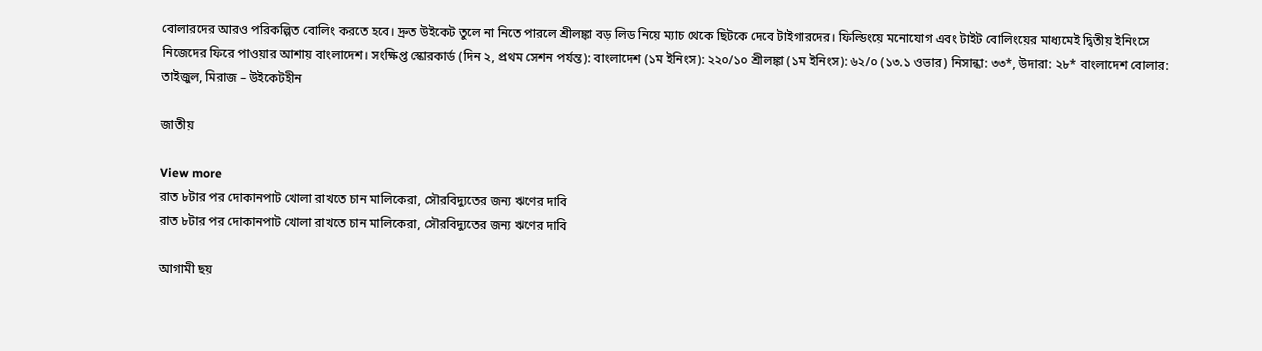বোলারদের আরও পরিকল্পিত বোলিং করতে হবে। দ্রুত উইকেট তুলে না নিতে পারলে শ্রীলঙ্কা বড় লিড নিয়ে ম্যাচ থেকে ছিটকে দেবে টাইগারদের। ফিল্ডিংয়ে মনোযোগ এবং টাইট বোলিংয়ের মাধ্যমেই দ্বিতীয় ইনিংসে নিজেদের ফিরে পাওয়ার আশায় বাংলাদেশ। সংক্ষিপ্ত স্কোরকার্ড (দিন ২, প্রথম সেশন পর্যন্ত): বাংলাদেশ (১ম ইনিংস): ২২০/১০ শ্রীলঙ্কা (১ম ইনিংস): ৬২/০ (১৩.১ ওভার) নিসান্কা: ৩৩*, উদারা: ২৮* বাংলাদেশ বোলার: তাইজুল, মিরাজ – উইকেটহীন

জাতীয়

View more
রাত ৮টার পর দোকানপাট খোলা রাখতে চান মালিকেরা, সৌরবিদ্যুতের জন্য ঋণের দাবি
রাত ৮টার পর দোকানপাট খোলা রাখতে চান মালিকেরা, সৌরবিদ্যুতের জন্য ঋণের দাবি

আগামী ছয়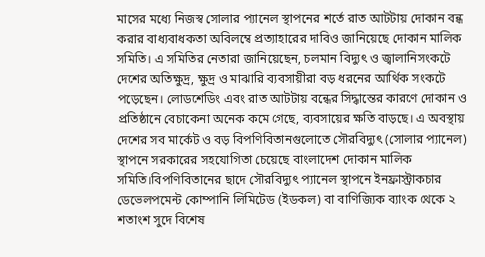মাসের মধ্যে নিজস্ব সোলার প্যানেল স্থাপনের শর্তে রাত আটটায় দোকান বন্ধ করার বাধ্যবাধকতা অবিলম্বে প্রত্যাহারের দাবিও জানিয়েছে দোকান মালিক সমিতি। এ সমিতির নেতারা জানিয়েছেন, চলমান বিদ্যুৎ ও জ্বালানিসংকটে দেশের অতিক্ষুদ্র, ক্ষুদ্র ও মাঝারি ব্যবসায়ীরা বড় ধরনের আর্থিক সংকটে পড়েছেন। লোডশেডিং এবং রাত আটটায় বন্ধের সিদ্ধান্তের কারণে দোকান ও প্রতিষ্ঠানে বেচাকেনা অনেক কমে গেছে, ব্যবসায়ের ক্ষতি বাড়ছে। এ অবস্থায় দেশের সব মার্কেট ও বড় বিপণিবিতানগুলোতে সৌরবিদ্যুৎ (সোলার প্যানেল) স্থাপনে সরকারের সহযোগিতা চেয়েছে বাংলাদেশ দোকান মালিক সমিতি।বিপণিবিতানের ছাদে সৌরবিদ্যুৎ প্যানেল স্থাপনে ইনফ্রাস্ট্রাকচার ডেভেলপমেন্ট কোম্পানি লিমিটেড (ইডকল) বা বাণিজ্যিক ব্যাংক থেকে ২ শতাংশ সুদে বিশেষ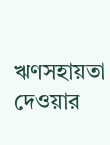ঋণসহায়তা দেওয়ার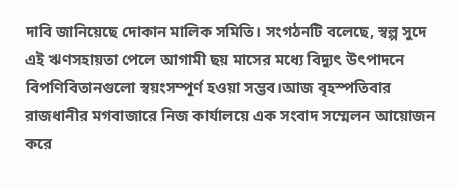দাবি জানিয়েছে দোকান মালিক সমিতি। সংগঠনটি বলেছে, স্বল্প সুদে এই ঋণসহায়তা পেলে আগামী ছয় মাসের মধ্যে বিদ্যুৎ উৎপাদনে বিপণিবিতানগুলো স্বয়ংসম্পূর্ণ হওয়া সম্ভব।আজ বৃহস্পতিবার রাজধানীর মগবাজারে নিজ কার্যালয়ে এক সংবাদ সম্মেলন আয়োজন করে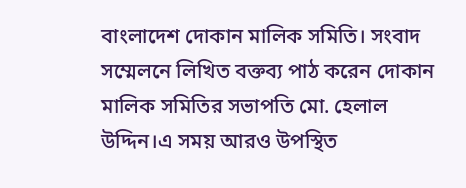বাংলাদেশ দোকান মালিক সমিতি। সংবাদ সম্মেলনে লিখিত বক্তব্য পাঠ করেন দোকান মালিক সমিতির সভাপতি মো. হেলাল উদ্দিন।এ সময় আরও উপস্থিত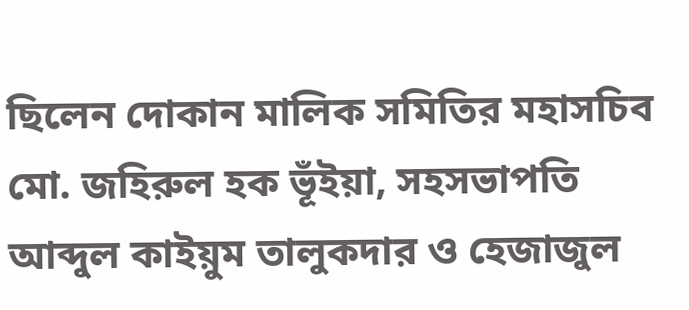ছিলেন দোকান মালিক সমিতির মহাসচিব মো. জহিরুল হক ভূঁইয়া, সহসভাপতি আব্দুল কাইয়ুম তালুকদার ও হেজাজুল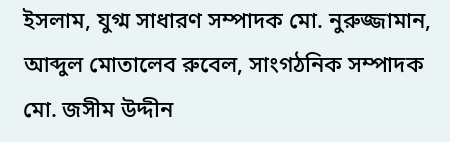ইসলাম, যুগ্ম সাধারণ সম্পাদক মো. নুরুজ্জামান, আব্দুল মোতালেব রুবেল, সাংগঠনিক সম্পাদক মো. জসীম উদ্দীন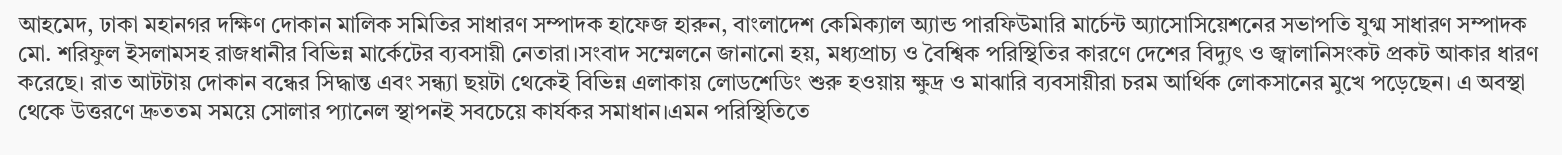আহমেদ, ঢাকা মহানগর দক্ষিণ দোকান মালিক সমিতির সাধারণ সম্পাদক হাফেজ হারুন, বাংলাদেশ কেমিক্যাল অ্যান্ড পারফিউমারি মার্চেন্ট অ্যাসোসিয়েশনের সভাপতি যুগ্ম সাধারণ সম্পাদক মো. শরিফুল ইসলামসহ রাজধানীর বিভিন্ন মার্কেটের ব্যবসায়ী নেতারা।সংবাদ সম্মেলনে জানানো হয়, মধ্যপ্রাচ্য ও বৈশ্বিক পরিস্থিতির কারণে দেশের বিদ্যুৎ ও জ্বালানিসংকট প্রকট আকার ধারণ করেছে। রাত আটটায় দোকান বন্ধের সিদ্ধান্ত এবং সন্ধ্যা ছয়টা থেকেই বিভিন্ন এলাকায় লোডশেডিং শুরু হওয়ায় ক্ষুদ্র ও মাঝারি ব্যবসায়ীরা চরম আর্থিক লোকসানের মুখে পড়েছেন। এ অবস্থা থেকে উত্তরণে দ্রুততম সময়ে সোলার প্যানেল স্থাপনই সবচেয়ে কার্যকর সমাধান।এমন পরিস্থিতিতে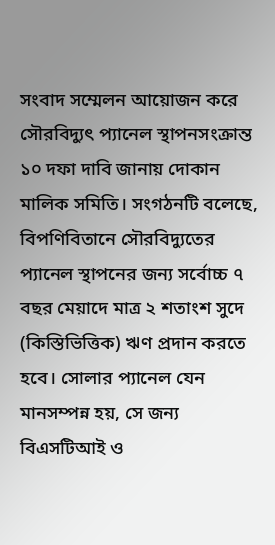সংবাদ সম্মেলন আয়োজন করে সৌরবিদ্যুৎ প্যানেল স্থাপনসংক্রান্ত ১০ দফা দাবি জানায় দোকান মালিক সমিতি। সংগঠনটি বলেছে, বিপণিবিতানে সৌরবিদ্যুতের প্যানেল স্থাপনের জন্য সর্বোচ্চ ৭ বছর মেয়াদে মাত্র ২ শতাংশ সুদে (কিস্তিভিত্তিক) ঋণ প্রদান করতে হবে। সোলার প্যানেল যেন মানসম্পন্ন হয়, সে জন্য বিএসটিআই ও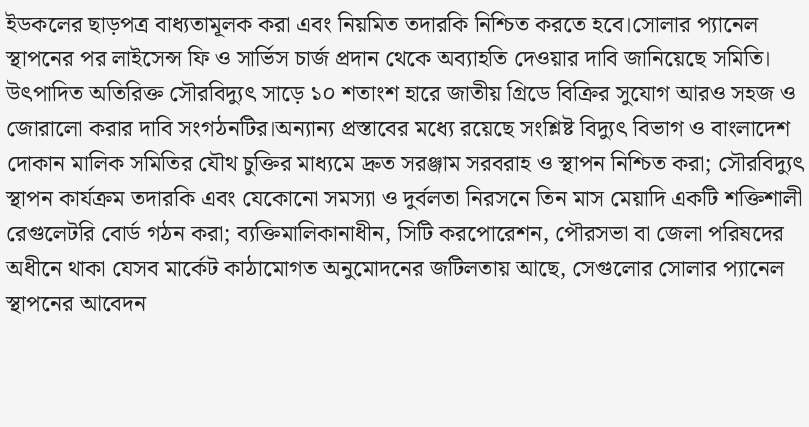ইডকলের ছাড়পত্র বাধ্যতামূলক করা এবং নিয়মিত তদারকি নিশ্চিত করতে হবে।সোলার প্যানেল স্থাপনের পর লাইসেন্স ফি ও সার্ভিস চার্জ প্রদান থেকে অব্যাহতি দেওয়ার দাবি জানিয়েছে সমিতি। উৎপাদিত অতিরিক্ত সৌরবিদ্যুৎ সাড়ে ১০ শতাংশ হারে জাতীয় গ্রিডে বিক্রির সুযোগ আরও সহজ ও জোরালো করার দাবি সংগঠনটির।অন্যান্য প্রস্তাবের মধ্যে রয়েছে সংশ্লিষ্ট বিদ্যুৎ বিভাগ ও বাংলাদেশ দোকান মালিক সমিতির যৌথ চুক্তির মাধ্যমে দ্রুত সরঞ্জাম সরবরাহ ও স্থাপন নিশ্চিত করা; সৌরবিদ্যুৎ স্থাপন কার্যক্রম তদারকি এবং যেকোনো সমস্যা ও দুর্বলতা নিরসনে তিন মাস মেয়াদি একটি শক্তিশালী রেগুলেটরি বোর্ড গঠন করা; ব্যক্তিমালিকানাধীন, সিটি করপোরেশন, পৌরসভা বা জেলা পরিষদের অধীনে থাকা যেসব মার্কেট কাঠামোগত অনুমোদনের জটিলতায় আছে, সেগুলোর সোলার প্যানেল স্থাপনের আবেদন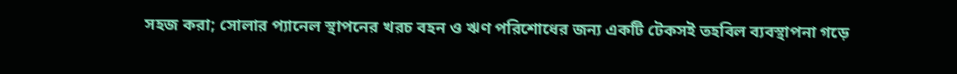সহজ করা; সোলার প্যানেল স্থাপনের খরচ বহন ও ঋণ পরিশোধের জন্য একটি টেকসই তহবিল ব্যবস্থাপনা গড়ে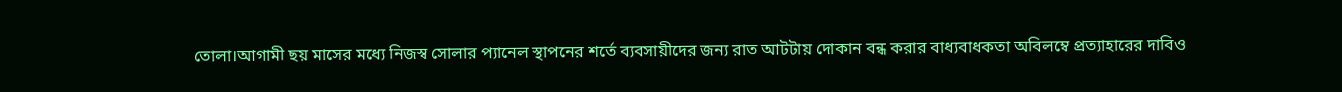তোলা।আগামী ছয় মাসের মধ্যে নিজস্ব সোলার প্যানেল স্থাপনের শর্তে ব্যবসায়ীদের জন্য রাত আটটায় দোকান বন্ধ করার বাধ্যবাধকতা অবিলম্বে প্রত্যাহারের দাবিও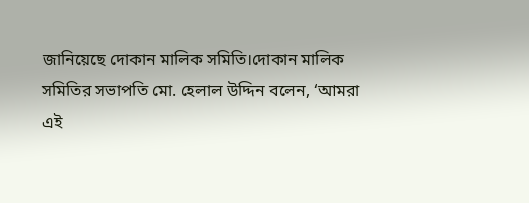জানিয়েছে দোকান মালিক সমিতি।দোকান মালিক সমিতির সভাপতি মো. হেলাল উদ্দিন বলেন, ‘আমরা এই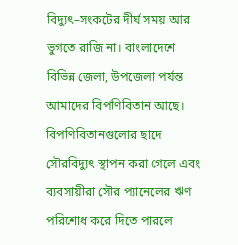বিদ্যুৎ–সংকটের দীর্ঘ সময় আর ভুগতে রাজি না। বাংলাদেশে বিভিন্ন জেলা, উপজেলা পর্যন্ত আমাদের বিপণিবিতান আছে। বিপণিবিতানগুলোর ছাদে সৌরবিদ্যুৎ স্থাপন করা গেলে এবং ব্যবসায়ীরা সৌর প্যানেলের ঋণ পরিশোধ করে দিতে পারলে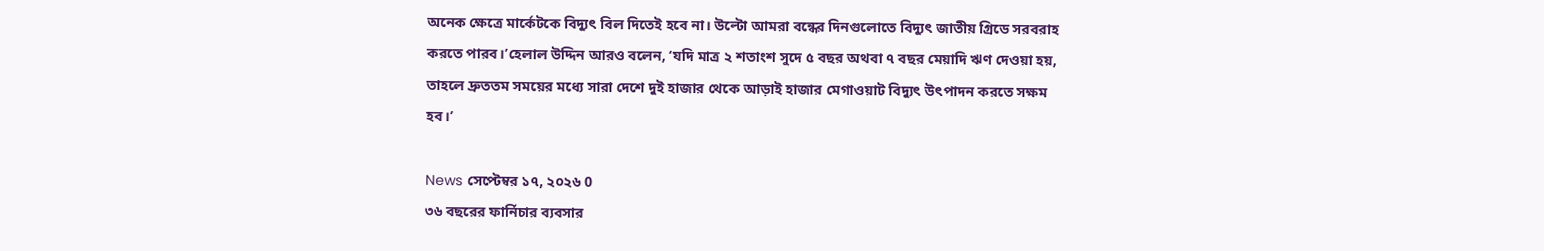অনেক ক্ষেত্রে মার্কেটকে বিদ্যুৎ বিল দিতেই হবে না। উল্টো আমরা বন্ধের দিনগুলোতে বিদ্যুৎ জাতীয় গ্রিডে সরবরাহ করতে পারব।’হেলাল উদ্দিন আরও বলেন, ‘যদি মাত্র ২ শতাংশ সুদে ৫ বছর অথবা ৭ বছর মেয়াদি ঋণ দেওয়া হয়, তাহলে দ্রুততম সময়ের মধ্যে সারা দেশে দুই হাজার থেকে আড়াই হাজার মেগাওয়াট বিদ্যুৎ উৎপাদন করতে সক্ষম হব।’

News সেপ্টেম্বর ১৭, ২০২৬ 0
৩৬ বছরের ফার্নিচার ব্যবসার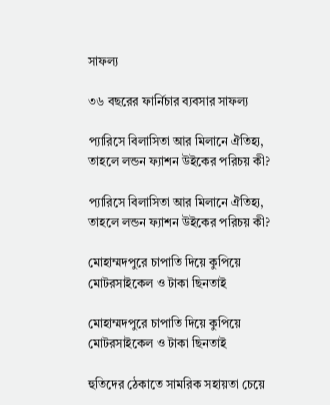সাফল্য

৩৬ বছরের ফার্নিচার ব্যবসার সাফল্য

প্যারিসে বিলাসিতা আর মিলানে ঐতিহ্য, তাহলে লন্ডন ফ্যাশন উইকের পরিচয় কী?

প্যারিসে বিলাসিতা আর মিলানে ঐতিহ্য, তাহলে লন্ডন ফ্যাশন উইকের পরিচয় কী?

মোহাম্মদপুরে চাপাতি দিয়ে কুপিয়ে মোটরসাইকেল ও টাকা ছিনতাই

মোহাম্মদপুরে চাপাতি দিয়ে কুপিয়ে মোটরসাইকেল ও টাকা ছিনতাই

হুতিদের ঠেকাতে সামরিক সহায়তা চেয়ে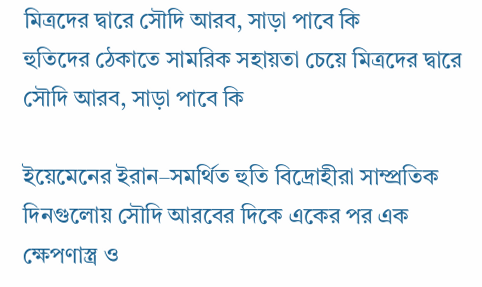মিত্রদের দ্বারে সৌদি আরব, সাড়া পাবে কি
হুতিদের ঠেকাতে সামরিক সহায়তা চেয়ে মিত্রদের দ্বারে সৌদি আরব, সাড়া পাবে কি

ইয়েমেনের ইরান–সমর্থিত হুতি বিদ্রোহীরা সাম্প্রতিক দিনগুলোয় সৌদি আরবের দিকে একের পর এক ক্ষেপণাস্ত্র ও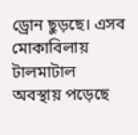ড্রোন ছুড়ছে। এসব মোকাবিলায় টালমাটাল অবস্থায় পড়েছে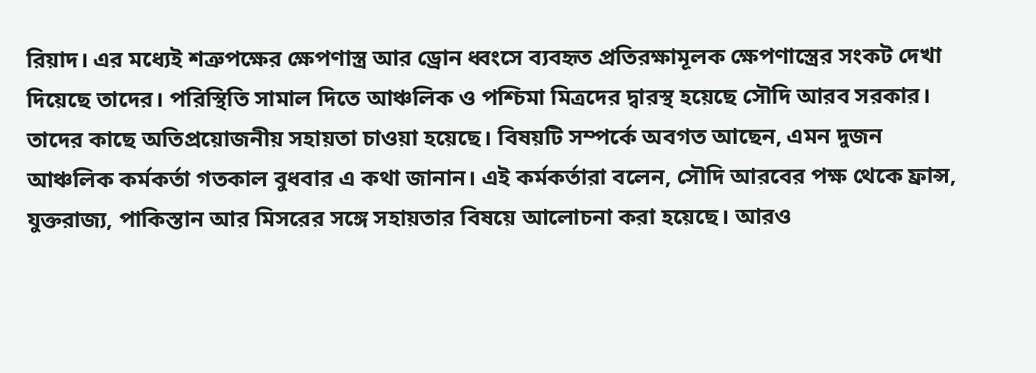রিয়াদ। এর মধ্যেই শত্রুপক্ষের ক্ষেপণাস্ত্র আর ড্রোন ধ্বংসে ব্যবহৃত প্রতিরক্ষামূলক ক্ষেপণাস্ত্রের সংকট দেখা দিয়েছে তাদের। পরিস্থিতি সামাল দিতে আঞ্চলিক ও পশ্চিমা মিত্রদের দ্বারস্থ হয়েছে সৌদি আরব সরকার। তাদের কাছে অতিপ্রয়োজনীয় সহায়তা চাওয়া হয়েছে। বিষয়টি সম্পর্কে অবগত আছেন, এমন দুজন আঞ্চলিক কর্মকর্তা গতকাল বুধবার এ কথা জানান। এই কর্মকর্তারা বলেন, সৌদি আরবের পক্ষ থেকে ফ্রান্স, যুক্তরাজ্য, পাকিস্তান আর মিসরের সঙ্গে সহায়তার বিষয়ে আলোচনা করা হয়েছে। আরও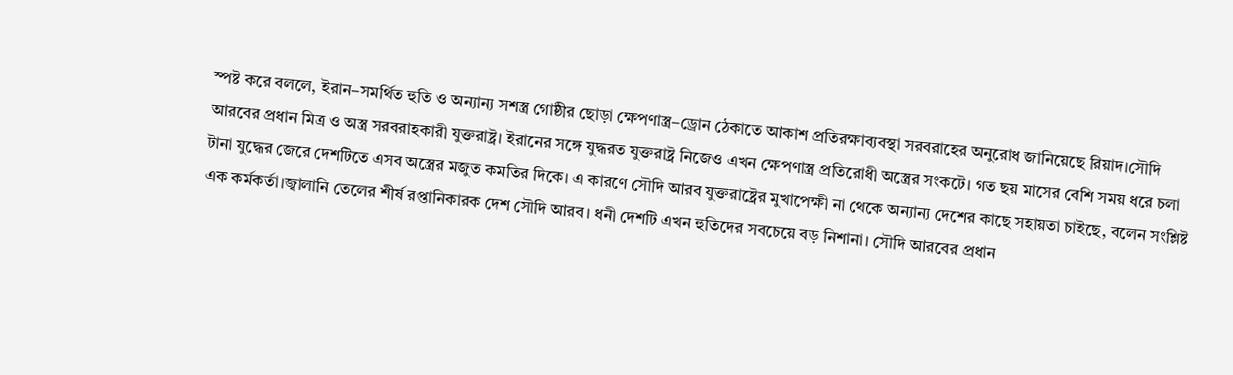স্পষ্ট করে বললে, ইরান–সমর্থিত হুতি ও অন্যান্য সশস্ত্র গোষ্ঠীর ছোড়া ক্ষেপণাস্ত্র–ড্রোন ঠেকাতে আকাশ প্রতিরক্ষাব্যবস্থা সরবরাহের অনুরোধ জানিয়েছে রিয়াদ।সৌদি আরবের প্রধান মিত্র ও অস্ত্র সরবরাহকারী যুক্তরাষ্ট্র। ইরানের সঙ্গে যুদ্ধরত যুক্তরাষ্ট্র নিজেও এখন ক্ষেপণাস্ত্র প্রতিরোধী অস্ত্রের সংকটে। গত ছয় মাসের বেশি সময় ধরে চলা টানা যুদ্ধের জেরে দেশটিতে এসব অস্ত্রের মজুত কমতির দিকে। এ কারণে সৌদি আরব যুক্তরাষ্ট্রের মুখাপেক্ষী না থেকে অন্যান্য দেশের কাছে সহায়তা চাইছে, বলেন সংশ্লিষ্ট এক কর্মকর্তা।জ্বালানি তেলের শীর্ষ রপ্তানিকারক দেশ সৌদি আরব। ধনী দেশটি এখন হুতিদের সবচেয়ে বড় নিশানা। সৌদি আরবের প্রধান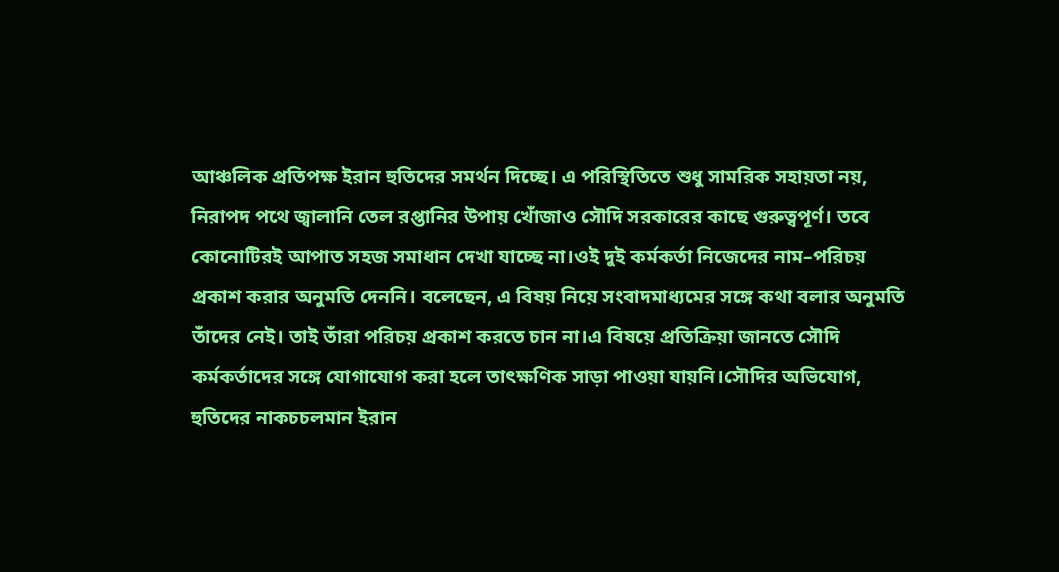আঞ্চলিক প্রতিপক্ষ ইরান হুতিদের সমর্থন দিচ্ছে। এ পরিস্থিতিতে শুধু সামরিক সহায়তা নয়, নিরাপদ পথে জ্বালানি তেল রপ্তানির উপায় খোঁজাও সৌদি সরকারের কাছে গুরুত্বপূর্ণ। তবে কোনোটিরই আপাত সহজ সমাধান দেখা যাচ্ছে না।ওই দুই কর্মকর্তা নিজেদের নাম–পরিচয় প্রকাশ করার অনুমতি দেননি। বলেছেন, এ বিষয় নিয়ে সংবাদমাধ্যমের সঙ্গে কথা বলার অনুমতি তাঁদের নেই। তাই তাঁরা পরিচয় প্রকাশ করতে চান না।এ বিষয়ে প্রতিক্রিয়া জানতে সৌদি কর্মকর্তাদের সঙ্গে যোগাযোগ করা হলে তাৎক্ষণিক সাড়া পাওয়া যায়নি।সৌদির অভিযোগ, হুতিদের নাকচচলমান ইরান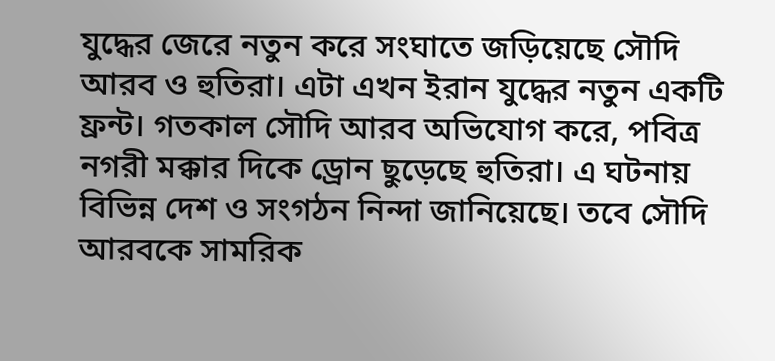যুদ্ধের জেরে নতুন করে সংঘাতে জড়িয়েছে সৌদি আরব ও হুতিরা। এটা এখন ইরান যুদ্ধের নতুন একটি ফ্রন্ট। গতকাল সৌদি আরব অভিযোগ করে, পবিত্র নগরী মক্কার দিকে ড্রোন ছুড়েছে হুতিরা। এ ঘটনায় বিভিন্ন দেশ ও সংগঠন নিন্দা জানিয়েছে। তবে সৌদি আরবকে সামরিক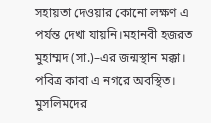সহায়তা দেওয়ার কোনো লক্ষণ এ পর্যন্ত দেখা যায়নি।মহানবী হজরত মুহাম্মদ (সা.)–এর জন্মস্থান মক্কা। পবিত্র কাবা এ নগরে অবস্থিত। মুসলিমদের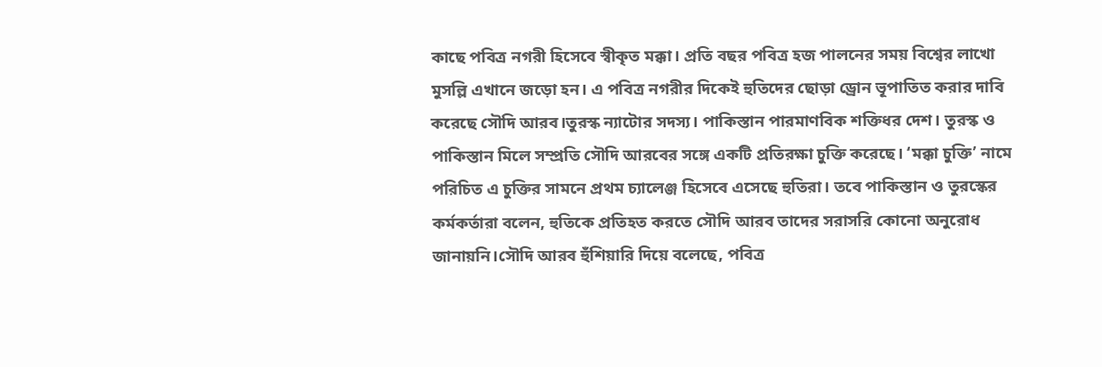কাছে পবিত্র নগরী হিসেবে স্বীকৃত মক্কা। প্রতি বছর পবিত্র হজ পালনের সময় বিশ্বের লাখো মুসল্লি এখানে জড়ো হন। এ পবিত্র নগরীর দিকেই হুতিদের ছোড়া ড্রোন ভূপাতিত করার দাবি করেছে সৌদি আরব।তুরস্ক ন্যাটোর সদস্য। পাকিস্তান পারমাণবিক শক্তিধর দেশ। তুরস্ক ও পাকিস্তান মিলে সম্প্রতি সৌদি আরবের সঙ্গে একটি প্রতিরক্ষা চুক্তি করেছে। ‘মক্কা চুক্তি’ নামে পরিচিত এ চুক্তির সামনে প্রথম চ্যালেঞ্জ হিসেবে এসেছে হুতিরা। তবে পাকিস্তান ও তুরস্কের কর্মকর্তারা বলেন, হুতিকে প্রতিহত করতে সৌদি আরব তাদের সরাসরি কোনো অনুরোধ জানায়নি।সৌদি আরব হুঁশিয়ারি দিয়ে বলেছে, পবিত্র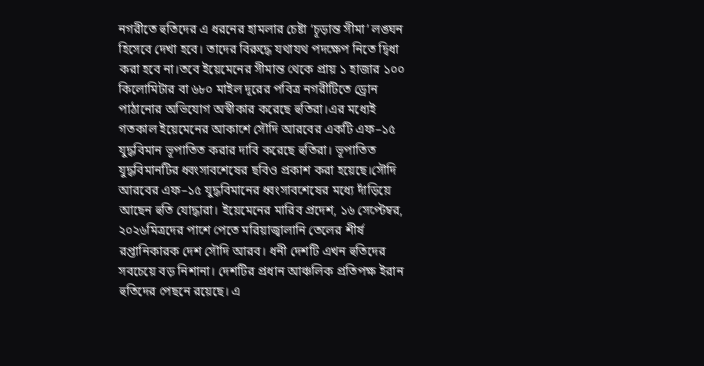নগরীতে হুতিদের এ ধরনের হামলার চেষ্টা ‘চূড়ান্ত সীমা’ লঙ্ঘন হিসেবে দেখা হবে। তাদের বিরুদ্ধে যথাযথ পদক্ষেপ নিতে দ্বিধা করা হবে না।তবে ইয়েমেনের সীমান্ত থেকে প্রায় ১ হাজার ১০০ কিলোমিটার বা ৬৮০ মাইল দূরের পবিত্র নগরীটিতে ড্রোন পাঠানোর অভিযোগ অস্বীকার করেছে হুতিরা।এর মধ্যেই গতকাল ইয়েমেনের আকাশে সৌদি আরবের একটি এফ–১৫ যুদ্ধবিমান ভূপাতিত করার দাবি করেছে হুতিরা। ভূপাতিত যুদ্ধবিমানটির ধ্বংসাবশেষের ছবিও প্রকাশ করা হয়েছে।সৌদি আরবের এফ–১৫ যুদ্ধবিমানের ধ্বংসাবশেষের মধ্যে দাঁড়িয়ে আছেন হুতি যোদ্ধারা। ইয়েমেনের মারিব প্রদেশ, ১৬ সেপ্টেম্বর, ২০২৬মিত্রদের পাশে পেতে মরিয়াজ্বালানি তেলের শীর্ষ রপ্তানিকারক দেশ সৌদি আরব। ধনী দেশটি এখন হুতিদের সবচেয়ে বড় নিশানা। দেশটির প্রধান আঞ্চলিক প্রতিপক্ষ ইরান হুতিদের পেছনে রয়েছে। এ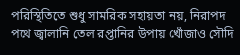পরিস্থিতিতে শুধু সামরিক সহায়তা নয়, নিরাপদ পথে জ্বালানি তেল রপ্তানির উপায় খোঁজাও সৌদি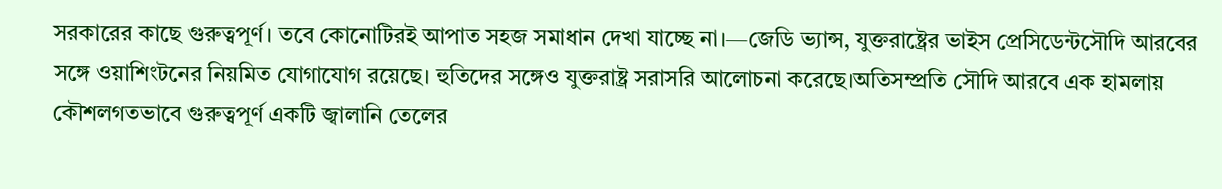সরকারের কাছে গুরুত্বপূর্ণ। তবে কোনোটিরই আপাত সহজ সমাধান দেখা যাচ্ছে না।—জেডি ভ্যান্স, যুক্তরাষ্ট্রের ভাইস প্রেসিডেন্টসৌদি আরবের সঙ্গে ওয়াশিংটনের নিয়মিত যোগাযোগ রয়েছে। হুতিদের সঙ্গেও যুক্তরাষ্ট্র সরাসরি আলোচনা করেছে।অতিসম্প্রতি সৌদি আরবে এক হামলায় কৌশলগতভাবে গুরুত্বপূর্ণ একটি জ্বালানি তেলের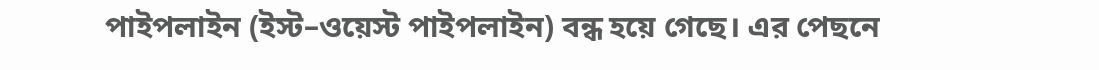পাইপলাইন (ইস্ট–ওয়েস্ট পাইপলাইন) বন্ধ হয়ে গেছে। এর পেছনে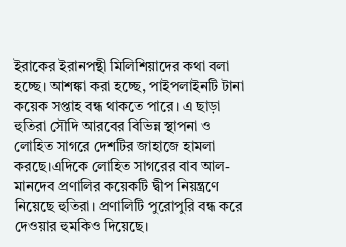ইরাকের ইরানপন্থী মিলিশিয়াদের কথা বলা হচ্ছে। আশঙ্কা করা হচ্ছে, পাইপলাইনটি টানা কয়েক সপ্তাহ বন্ধ থাকতে পারে। এ ছাড়া হুতিরা সৌদি আরবের বিভিন্ন স্থাপনা ও লোহিত সাগরে দেশটির জাহাজে হামলা করছে।এদিকে লোহিত সাগরের বাব আল-মানদেব প্রণালির কয়েকটি দ্বীপ নিয়ন্ত্রণে নিয়েছে হুতিরা। প্রণালিটি পুরোপুরি বন্ধ করে দেওয়ার হুমকিও দিয়েছে।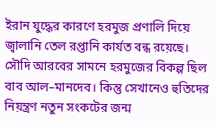ইরান যুদ্ধের কারণে হরমুজ প্রণালি দিয়ে জ্বালানি তেল রপ্তানি কার্যত বন্ধ রয়েছে। সৌদি আরবের সামনে হরমুজের বিকল্প ছিল বাব আল–মানদেব। কিন্তু সেখানেও হুতিদের নিয়ন্ত্রণ নতুন সংকটের জন্ম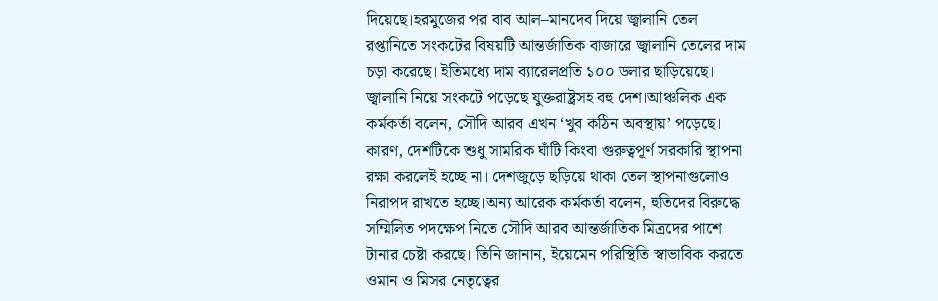দিয়েছে।হরমুজের পর বাব আল–মানদেব দিয়ে জ্বালানি তেল রপ্তানিতে সংকটের বিষয়টি আন্তর্জাতিক বাজারে জ্বালানি তেলের দাম চড়া করেছে। ইতিমধ্যে দাম ব্যারেলপ্রতি ১০০ ডলার ছাড়িয়েছে। জ্বালানি নিয়ে সংকটে পড়েছে যুক্তরাষ্ট্রসহ বহু দেশ।আঞ্চলিক এক কর্মকর্তা বলেন, সৌদি আরব এখন ‘খুব কঠিন অবস্থায়’ পড়েছে। কারণ, দেশটিকে শুধু সামরিক ঘাঁটি কিংবা গুরুত্বপূর্ণ সরকারি স্থাপনা রক্ষা করলেই হচ্ছে না। দেশজুড়ে ছড়িয়ে থাকা তেল স্থাপনাগুলোও নিরাপদ রাখতে হচ্ছে।অন্য আরেক কর্মকর্তা বলেন, হুতিদের বিরুদ্ধে সম্মিলিত পদক্ষেপ নিতে সৌদি আরব আন্তর্জাতিক মিত্রদের পাশে টানার চেষ্টা করছে। তিনি জানান, ইয়েমেন পরিস্থিতি স্বাভাবিক করতে ওমান ও মিসর নেতৃত্বের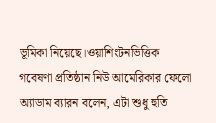ভূমিকা নিয়েছে।ওয়াশিংটনভিত্তিক গবেষণা প্রতিষ্ঠান নিউ আমেরিকার ফেলো অ্যাডাম ব্যারন বলেন, এটা শুধু হুতি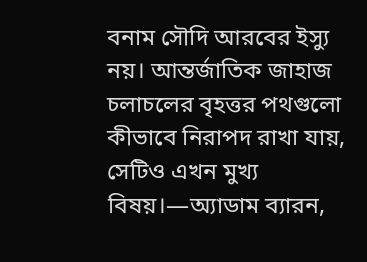বনাম সৌদি আরবের ইস্যু নয়। আন্তর্জাতিক জাহাজ চলাচলের বৃহত্তর পথগুলো কীভাবে নিরাপদ রাখা যায়, সেটিও এখন মুখ্য বিষয়।—অ্যাডাম ব্যারন,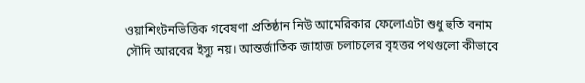ওয়াশিংটনভিত্তিক গবেষণা প্রতিষ্ঠান নিউ আমেরিকার ফেলোএটা শুধু হুতি বনাম সৌদি আরবের ইস্যু নয়। আন্তর্জাতিক জাহাজ চলাচলের বৃহত্তর পথগুলো কীভাবে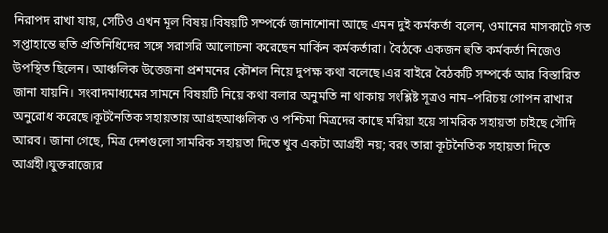নিরাপদ রাখা যায়, সেটিও এখন মূল বিষয়।বিষয়টি সম্পর্কে জানাশোনা আছে এমন দুই কর্মকর্তা বলেন, ওমানের মাসকাটে গত সপ্তাহান্তে হুতি প্রতিনিধিদের সঙ্গে সরাসরি আলোচনা করেছেন মার্কিন কর্মকর্তারা। বৈঠকে একজন হুতি কর্মকর্তা নিজেও উপস্থিত ছিলেন। আঞ্চলিক উত্তেজনা প্রশমনের কৌশল নিয়ে দুপক্ষ কথা বলেছে।এর বাইরে বৈঠকটি সম্পর্কে আর বিস্তারিত জানা যায়নি। সংবাদমাধ্যমের সামনে বিষয়টি নিয়ে কথা বলার অনুমতি না থাকায় সংশ্লিষ্ট সূত্রও নাম–পরিচয় গোপন রাখার অনুরোধ করেছে।কূটনৈতিক সহায়তায় আগ্রহআঞ্চলিক ও পশ্চিমা মিত্রদের কাছে মরিয়া হয়ে সামরিক সহায়তা চাইছে সৌদি আরব। জানা গেছে, মিত্র দেশগুলো সামরিক সহায়তা দিতে খুব একটা আগ্রহী নয়; বরং তারা কূটনৈতিক সহায়তা দিতে আগ্রহী।যুক্তরাজ্যের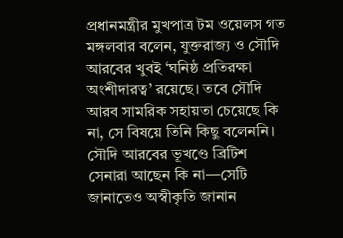প্রধানমন্ত্রীর মুখপাত্র টম ওয়েলস গত মঙ্গলবার বলেন, যুক্তরাজ্য ও সৌদি আরবের খুবই ‘ঘনিষ্ঠ প্রতিরক্ষা অংশীদারত্ব’ রয়েছে। তবে সৌদি আরব সামরিক সহায়তা চেয়েছে কি না, সে বিষয়ে তিনি কিছু বলেননি। সৌদি আরবের ভূখণ্ডে ব্রিটিশ সেনারা আছেন কি না—সেটি জানাতেও অস্বীকৃতি জানান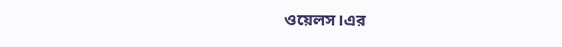ওয়েলস।এর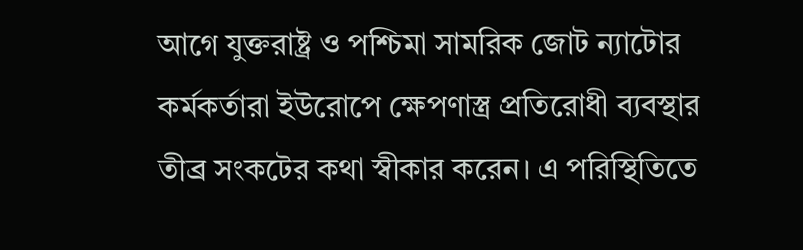আগে যুক্তরাষ্ট্র ও পশ্চিমা সামরিক জোট ন্যাটোর কর্মকর্তারা ইউরোপে ক্ষেপণাস্ত্র প্রতিরোধী ব্যবস্থার তীব্র সংকটের কথা স্বীকার করেন। এ পরিস্থিতিতে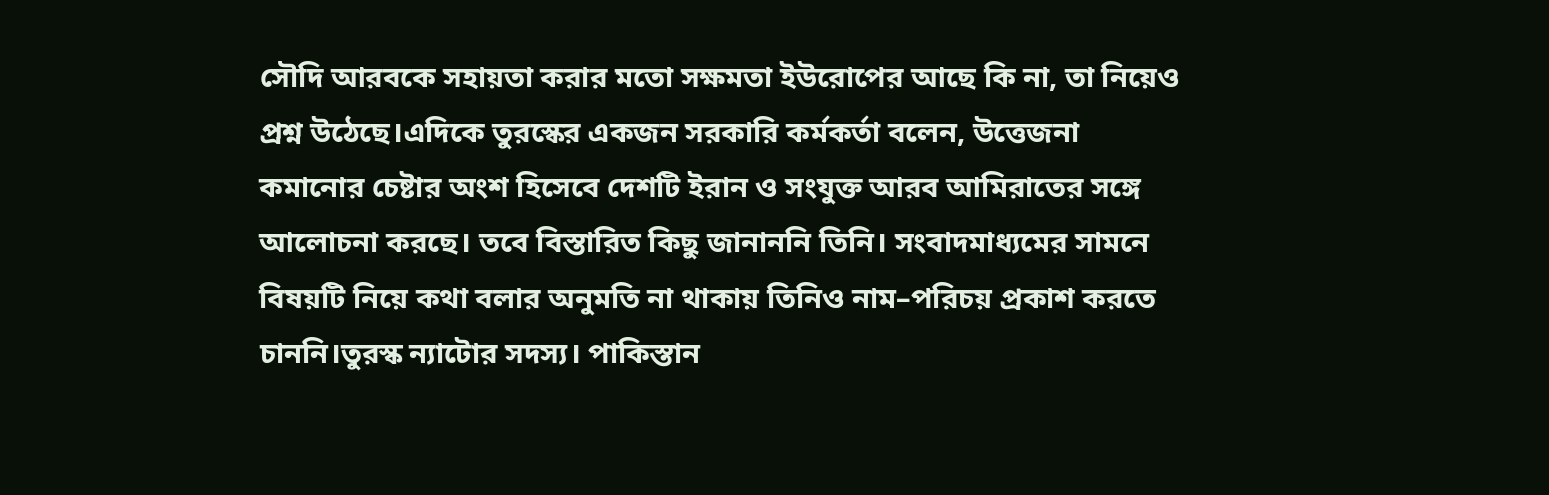সৌদি আরবকে সহায়তা করার মতো সক্ষমতা ইউরোপের আছে কি না, তা নিয়েও প্রশ্ন উঠেছে।এদিকে তুরস্কের একজন সরকারি কর্মকর্তা বলেন, উত্তেজনা কমানোর চেষ্টার অংশ হিসেবে দেশটি ইরান ও সংযুক্ত আরব আমিরাতের সঙ্গে আলোচনা করছে। তবে বিস্তারিত কিছু জানাননি তিনি। সংবাদমাধ্যমের সামনে বিষয়টি নিয়ে কথা বলার অনুমতি না থাকায় তিনিও নাম–পরিচয় প্রকাশ করতে চাননি।তুরস্ক ন্যাটোর সদস্য। পাকিস্তান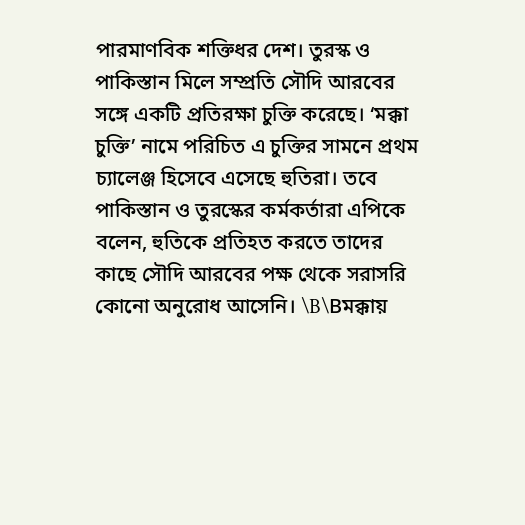পারমাণবিক শক্তিধর দেশ। তুরস্ক ও পাকিস্তান মিলে সম্প্রতি সৌদি আরবের সঙ্গে একটি প্রতিরক্ষা চুক্তি করেছে। ‘মক্কা চুক্তি’ নামে পরিচিত এ চুক্তির সামনে প্রথম চ্যালেঞ্জ হিসেবে এসেছে হুতিরা। তবে পাকিস্তান ও তুরস্কের কর্মকর্তারা এপিকে বলেন, হুতিকে প্রতিহত করতে তাদের কাছে সৌদি আরবের পক্ষ থেকে সরাসরি কোনো অনুরোধ আসেনি। \B\Bমক্কায়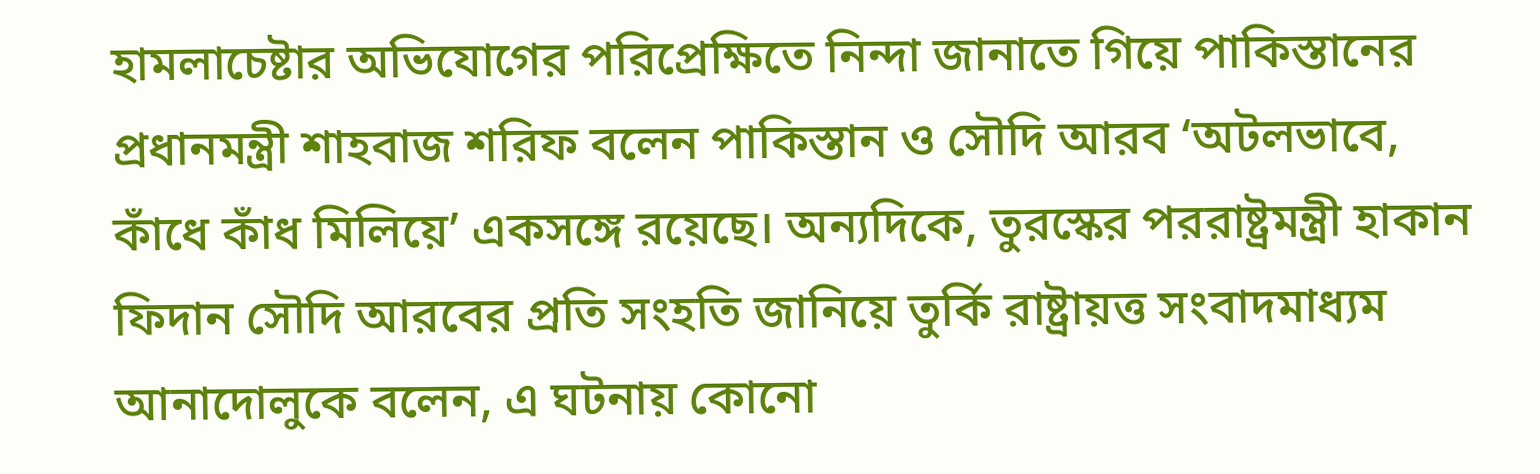হামলাচেষ্টার অভিযোগের পরিপ্রেক্ষিতে নিন্দা জানাতে গিয়ে পাকিস্তানের প্রধানমন্ত্রী শাহবাজ শরিফ বলেন পাকিস্তান ও সৌদি আরব ‘অটলভাবে, কাঁধে কাঁধ মিলিয়ে’ একসঙ্গে রয়েছে। অন্যদিকে, তুরস্কের পররাষ্ট্রমন্ত্রী হাকান ফিদান সৌদি আরবের প্রতি সংহতি জানিয়ে তুর্কি রাষ্ট্রায়ত্ত সংবাদমাধ্যম আনাদোলুকে বলেন, এ ঘটনায় কোনো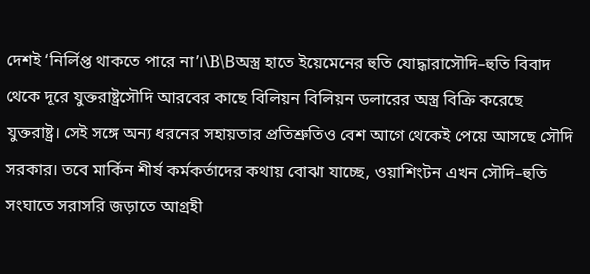দেশই ‘নির্লিপ্ত থাকতে পারে না’।\B\Bঅস্ত্র হাতে ইয়েমেনের হুতি যোদ্ধারাসৌদি–হুতি বিবাদ থেকে দূরে যুক্তরাষ্ট্রসৌদি আরবের কাছে বিলিয়ন বিলিয়ন ডলারের অস্ত্র বিক্রি করেছে যুক্তরাষ্ট্র। সেই সঙ্গে অন্য ধরনের সহায়তার প্রতিশ্রুতিও বেশ আগে থেকেই পেয়ে আসছে সৌদি সরকার। তবে মার্কিন শীর্ষ কর্মকর্তাদের কথায় বোঝা যাচ্ছে, ওয়াশিংটন এখন সৌদি–হুতি সংঘাতে সরাসরি জড়াতে আগ্রহী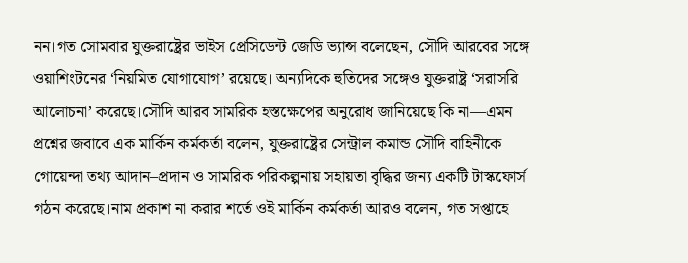নন।গত সোমবার যুক্তরাষ্ট্রের ভাইস প্রেসিডেন্ট জেডি ভ্যান্স বলেছেন, সৌদি আরবের সঙ্গে ওয়াশিংটনের ‘নিয়মিত যোগাযোগ’ রয়েছে। অন্যদিকে হুতিদের সঙ্গেও যুক্তরাষ্ট্র ‘সরাসরি আলোচনা’ করেছে।সৌদি আরব সামরিক হস্তক্ষেপের অনুরোধ জানিয়েছে কি না—এমন প্রশ্নের জবাবে এক মার্কিন কর্মকর্তা বলেন, যুক্তরাষ্ট্রের সেন্ট্রাল কমান্ড সৌদি বাহিনীকে গোয়েন্দা তথ্য আদান–প্রদান ও সামরিক পরিকল্পনায় সহায়তা বৃদ্ধির জন্য একটি টাস্কফোর্স গঠন করেছে।নাম প্রকাশ না করার শর্তে ওই মার্কিন কর্মকর্তা আরও বলেন, গত সপ্তাহে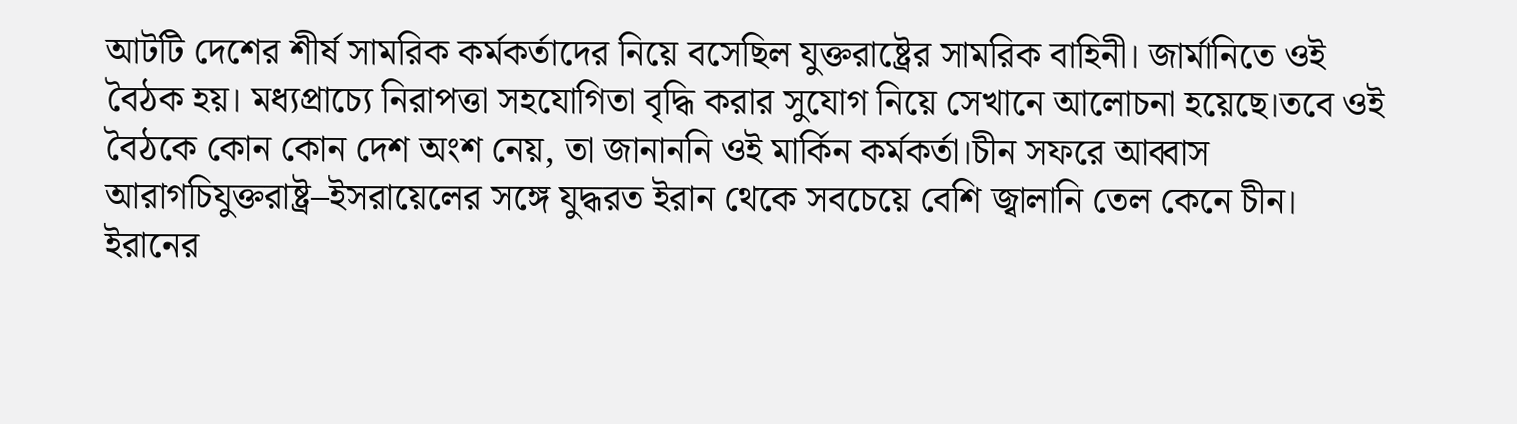আটটি দেশের শীর্ষ সামরিক কর্মকর্তাদের নিয়ে বসেছিল যুক্তরাষ্ট্রের সামরিক বাহিনী। জার্মানিতে ওই বৈঠক হয়। মধ্যপ্রাচ্যে নিরাপত্তা সহযোগিতা বৃদ্ধি করার সুযোগ নিয়ে সেখানে আলোচনা হয়েছে।তবে ওই বৈঠকে কোন কোন দেশ অংশ নেয়, তা জানাননি ওই মার্কিন কর্মকর্তা।চীন সফরে আব্বাস আরাগচিযুক্তরাষ্ট্র–ইসরায়েলের সঙ্গে যুদ্ধরত ইরান থেকে সবচেয়ে বেশি জ্বালানি তেল কেনে চীন। ইরানের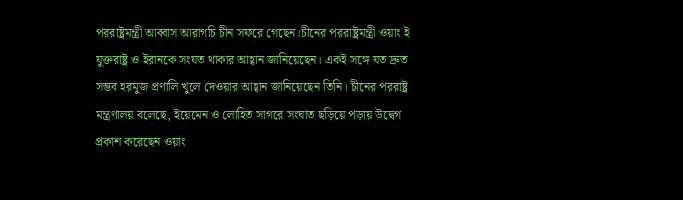পররাষ্ট্রমন্ত্রী আব্বাস আরাগচি চীন সফরে গেছেন।চীনের পররাষ্ট্রমন্ত্রী ওয়াং ই যুক্তরাষ্ট্র ও ইরানকে সংযত থাকার আহ্বান জানিয়েছেন। একই সঙ্গে যত দ্রুত সম্ভব হরমুজ প্রণালি খুলে দেওয়ার আহ্বান জানিয়েছেন তিনি। চীনের পররাষ্ট্র মন্ত্রণালয় বলেছে, ইয়েমেন ও লোহিত সাগরে সংঘাত ছড়িয়ে পড়ায় উদ্বেগ প্রকাশ করেছেন ওয়াং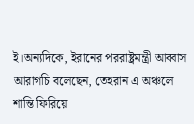ই।অন্যদিকে, ইরানের পররাষ্ট্রমন্ত্রী আব্বাস আরাগচি বলেছেন, তেহরান এ অঞ্চলে শান্তি ফিরিয়ে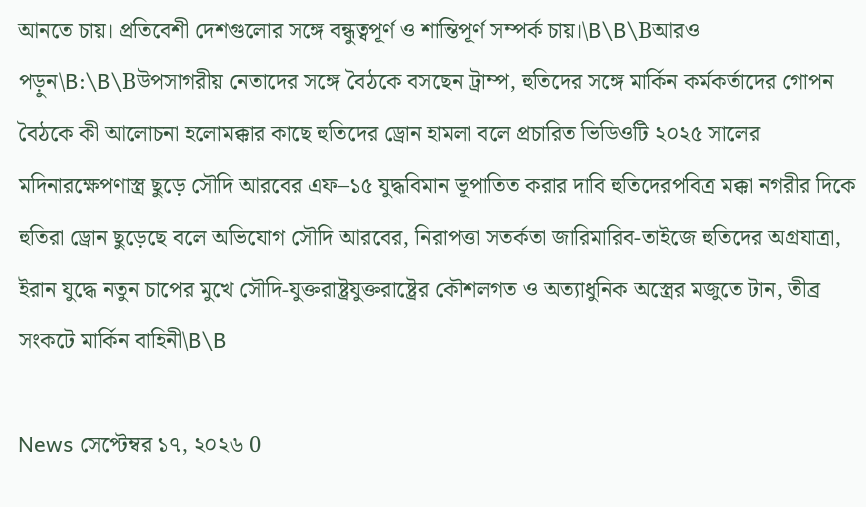আনতে চায়। প্রতিবেশী দেশগুলোর সঙ্গে বন্ধুত্বপূর্ণ ও শান্তিপূর্ণ সম্পর্ক চায়।\B\B\Bআরও পড়ুন\B:\B\Bউপসাগরীয় নেতাদের সঙ্গে বৈঠকে বসছেন ট্রাম্প, হুতিদের সঙ্গে মার্কিন কর্মকর্তাদের গোপন বৈঠকে কী আলোচনা হলোমক্কার কাছে হুতিদের ড্রোন হামলা বলে প্রচারিত ভিডিওটি ২০২৫ সালের মদিনারক্ষেপণাস্ত্র ছুড়ে সৌদি আরবের এফ–১৫ যুদ্ধবিমান ভূপাতিত করার দাবি হুতিদেরপবিত্র মক্কা নগরীর দিকে হুতিরা ড্রোন ছুড়েছে বলে অভিযোগ সৌদি আরবের, নিরাপত্তা সতর্কতা জারিমারিব-তাইজে হুতিদের অগ্রযাত্রা, ইরান যুদ্ধে নতুন চাপের মুখে সৌদি-যুক্তরাষ্ট্রযুক্তরাষ্ট্রের কৌশলগত ও অত্যাধুনিক অস্ত্রের মজুতে টান, তীব্র সংকটে মার্কিন বাহিনী\B\B

News সেপ্টেম্বর ১৭, ২০২৬ 0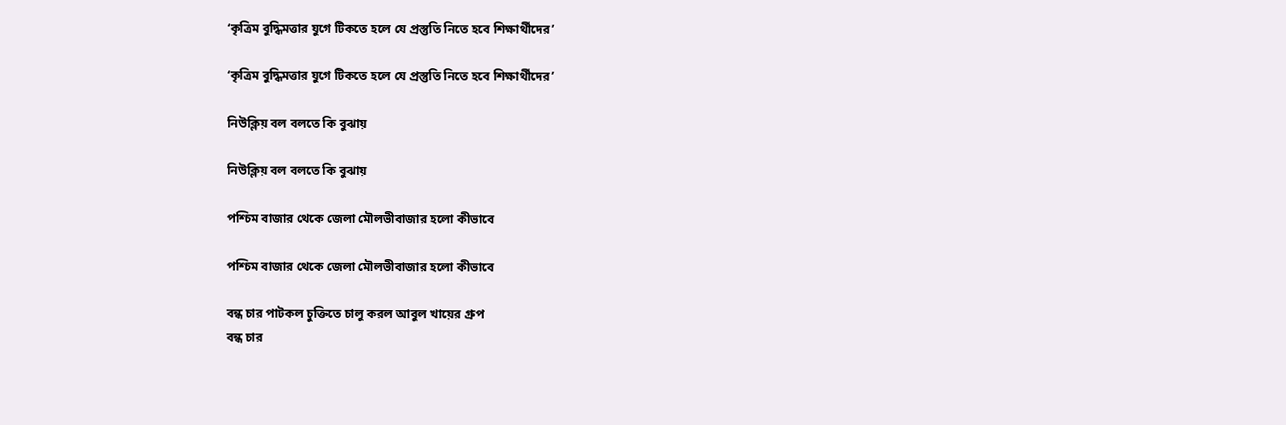‘কৃত্রিম বুদ্ধিমত্তার যুগে টিকতে হলে যে প্রস্তুতি নিতে হবে শিক্ষার্থীদের’

‘কৃত্রিম বুদ্ধিমত্তার যুগে টিকতে হলে যে প্রস্তুতি নিতে হবে শিক্ষার্থীদের’

নিউক্লিয় বল বলতে কি বুঝায়

নিউক্লিয় বল বলতে কি বুঝায়

পশ্চিম বাজার থেকে জেলা মৌলভীবাজার হলো কীভাবে

পশ্চিম বাজার থেকে জেলা মৌলভীবাজার হলো কীভাবে

বন্ধ চার পাটকল চুক্তিতে চালু করল আবুল খায়ের গ্রুপ
বন্ধ চার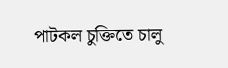পাটকল চুক্তিতে চালু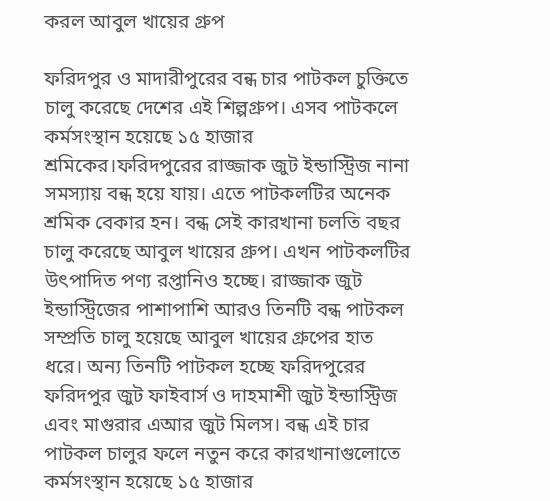করল আবুল খায়ের গ্রুপ

ফরিদপুর ও মাদারীপুরের বন্ধ চার পাটকল চুক্তিতে চালু করেছে দেশের এই শিল্পগ্রুপ। এসব পাটকলে কর্মসংস্থান হয়েছে ১৫ হাজার শ্রমিকের।ফরিদপুরের রাজ্জাক জুট ইন্ডাস্ট্রিজ নানা সমস্যায় বন্ধ হয়ে যায়। এতে পাটকলটির অনেক শ্রমিক বেকার হন। বন্ধ সেই কারখানা চলতি বছর চালু করেছে আবুল খায়ের গ্রুপ। এখন পাটকলটির উৎপাদিত পণ্য রপ্তানিও হচ্ছে। রাজ্জাক জুট ইন্ডাস্ট্রিজের পাশাপাশি আরও তিনটি বন্ধ পাটকল সম্প্রতি চালু হয়েছে আবুল খায়ের গ্রুপের হাত ধরে। অন্য তিনটি পাটকল হচ্ছে ফরিদপুরের ফরিদপুর জুট ফাইবার্স ও দাহমাশী জুট ইন্ডাস্ট্রিজ এবং মাগুরার এআর জুট মিলস। বন্ধ এই চার পাটকল চালুর ফলে নতুন করে কারখানাগুলোতে কর্মসংস্থান হয়েছে ১৫ হাজার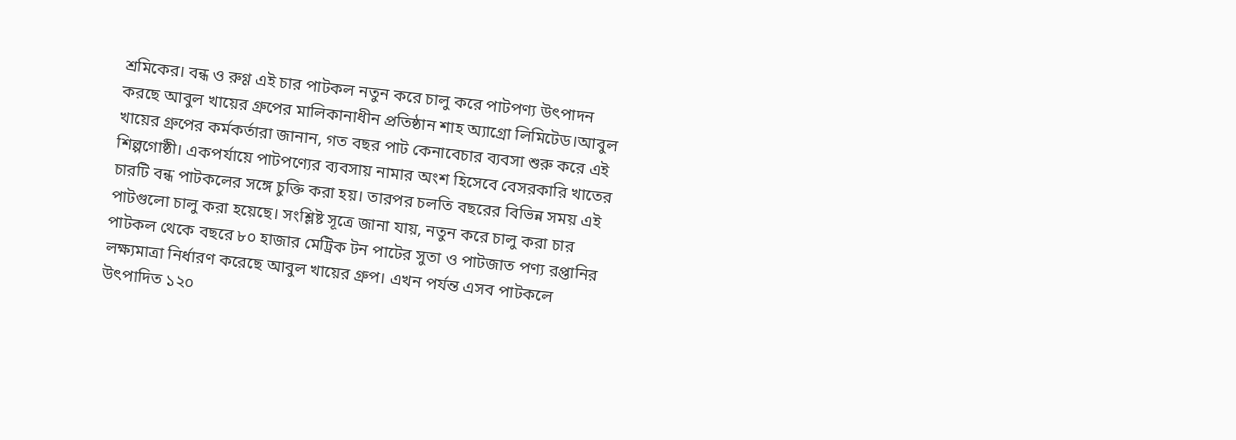শ্রমিকের। বন্ধ ও রুগ্ণ এই চার পাটকল নতুন করে চালু করে পাটপণ্য উৎপাদন করছে আবুল খায়ের গ্রুপের মালিকানাধীন প্রতিষ্ঠান শাহ অ্যাগ্রো লিমিটেড।আবুল খায়ের গ্রুপের কর্মকর্তারা জানান, গত বছর পাট কেনাবেচার ব্যবসা শুরু করে এই শিল্পগোষ্ঠী। একপর্যায়ে পাটপণ্যের ব্যবসায় নামার অংশ হিসেবে বেসরকারি খাতের চারটি বন্ধ পাটকলের সঙ্গে চুক্তি করা হয়। তারপর চলতি বছরের বিভিন্ন সময় এই পাটগুলো চালু করা হয়েছে। সংশ্লিষ্ট সূত্রে জানা যায়, নতুন করে চালু করা চার পাটকল থেকে বছরে ৮০ হাজার মেট্রিক টন পাটের সুতা ও পাটজাত পণ্য রপ্তানির লক্ষ্যমাত্রা নির্ধারণ করেছে আবুল খায়ের গ্রুপ। এখন পর্যন্ত এসব পাটকলে উৎপাদিত ১২০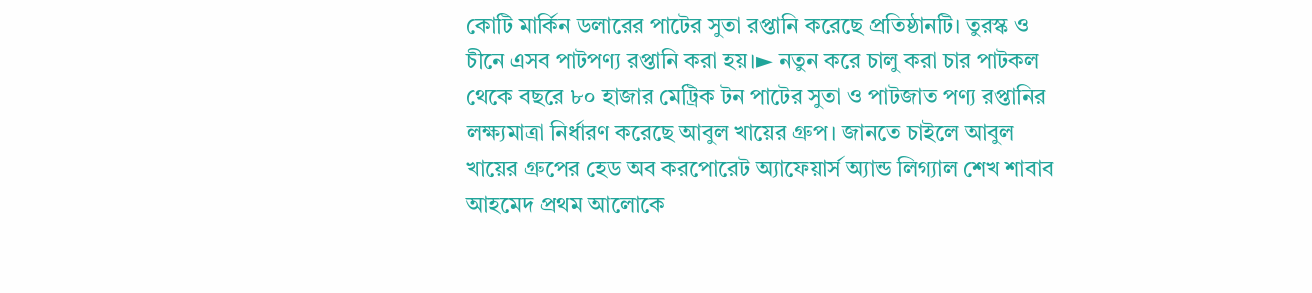কোটি মার্কিন ডলারের পাটের সুতা রপ্তানি করেছে প্রতিষ্ঠানটি। তুরস্ক ও চীনে এসব পাটপণ্য রপ্তানি করা হয়।► নতুন করে চালু করা চার পাটকল থেকে বছরে ৮০ হাজার মেট্রিক টন পাটের সুতা ও পাটজাত পণ্য রপ্তানির লক্ষ্যমাত্রা নির্ধারণ করেছে আবুল খায়ের গ্রুপ। জানতে চাইলে আবুল খায়ের গ্রুপের হেড অব করপোরেট অ্যাফেয়ার্স অ্যান্ড লিগ্যাল শেখ শাবাব আহমেদ প্রথম আলোকে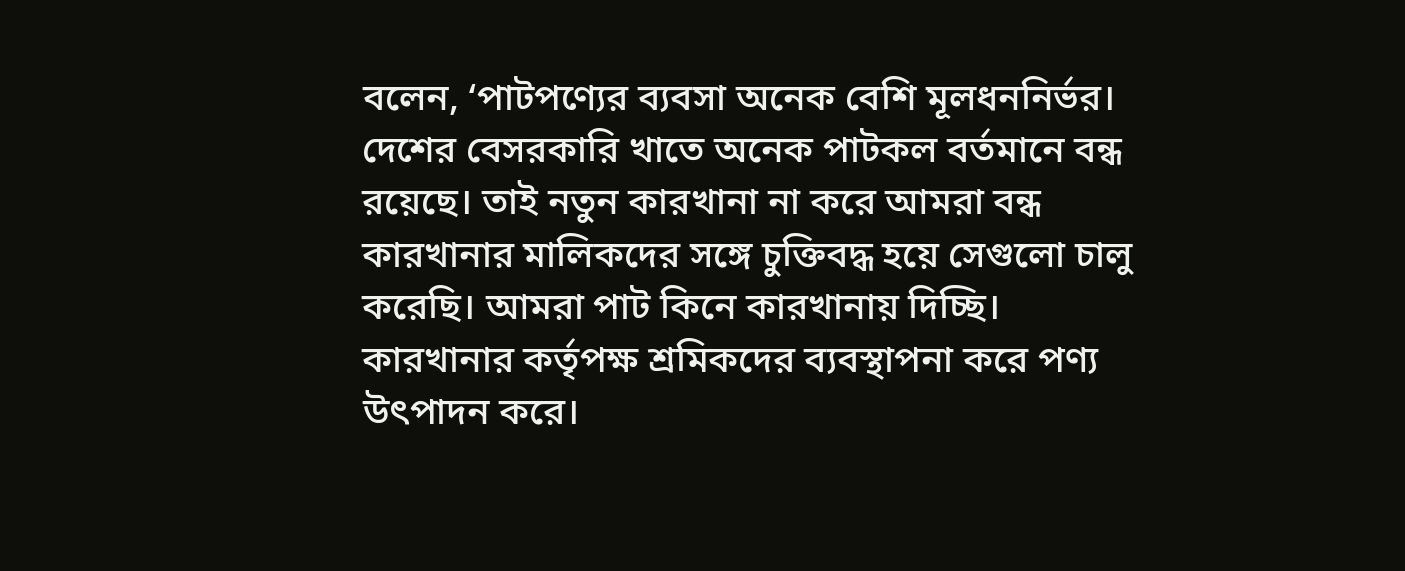বলেন, ‘পাটপণ্যের ব্যবসা অনেক বেশি মূলধননির্ভর। দেশের বেসরকারি খাতে অনেক পাটকল বর্তমানে বন্ধ রয়েছে। তাই নতুন কারখানা না করে আমরা বন্ধ কারখানার মালিকদের সঙ্গে চুক্তিবদ্ধ হয়ে সেগুলো চালু করেছি। আমরা পাট কিনে কারখানায় দিচ্ছি। কারখানার কর্তৃপক্ষ শ্রমিকদের ব্যবস্থাপনা করে পণ্য উৎপাদন করে।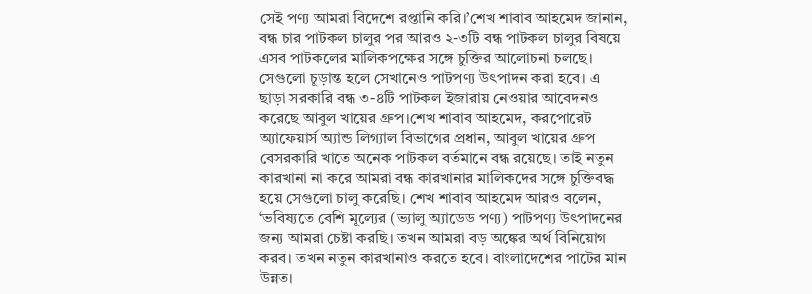সেই পণ্য আমরা বিদেশে রপ্তানি করি।’শেখ শাবাব আহমেদ জানান, বন্ধ চার পাটকল চালুর পর আরও ২-৩টি বন্ধ পাটকল চালুর বিষয়ে এসব পাটকলের মালিকপক্ষের সঙ্গে চুক্তির আলোচনা চলছে। সেগুলো চূড়ান্ত হলে সেখানেও পাটপণ্য উৎপাদন করা হবে। এ ছাড়া সরকারি বন্ধ ৩-৪টি পাটকল ইজারায় নেওয়ার আবেদনও করেছে আবুল খায়ের গ্রুপ।শেখ শাবাব আহমেদ, করপোরেট অ্যাফেয়ার্স অ্যান্ড লিগ্যাল বিভাগের প্রধান, আবুল খায়ের গ্রুপ বেসরকারি খাতে অনেক পাটকল বর্তমানে বন্ধ রয়েছে। তাই নতুন কারখানা না করে আমরা বন্ধ কারখানার মালিকদের সঙ্গে চুক্তিবদ্ধ হয়ে সেগুলো চালু করেছি। শেখ শাবাব আহমেদ আরও বলেন, ‘ভবিষ্যতে বেশি মূল্যের (ভ্যালু অ্যাডেড পণ্য) পাটপণ্য উৎপাদনের জন্য আমরা চেষ্টা করছি। তখন আমরা বড় অঙ্কের অর্থ বিনিয়োগ করব। তখন নতুন কারখানাও করতে হবে। বাংলাদেশের পাটের মান উন্নত।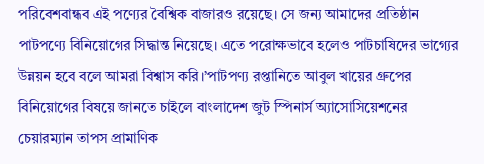পরিবেশবান্ধব এই পণ্যের বৈশ্বিক বাজারও রয়েছে। সে জন্য আমাদের প্রতিষ্ঠান পাটপণ্যে বিনিয়োগের সিদ্ধান্ত নিয়েছে। এতে পরোক্ষভাবে হলেও পাটচাষিদের ভাগ্যের উন্নয়ন হবে বলে আমরা বিশ্বাস করি।’পাটপণ্য রপ্তানিতে আবুল খায়ের গ্রুপের বিনিয়োগের বিষয়ে জানতে চাইলে বাংলাদেশ জুট স্পিনার্স অ্যাসোসিয়েশনের চেয়ারম্যান তাপস প্রামাণিক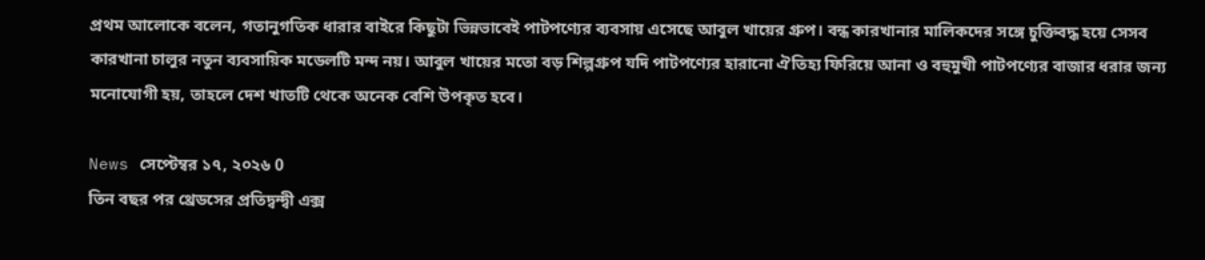প্রথম আলোকে বলেন, গতানুগতিক ধারার বাইরে কিছুটা ভিন্নভাবেই পাটপণ্যের ব্যবসায় এসেছে আবুল খায়ের গ্রুপ। বন্ধ কারখানার মালিকদের সঙ্গে চুক্তিবদ্ধ হয়ে সেসব কারখানা চালুর নতুন ব্যবসায়িক মডেলটি মন্দ নয়। আবুল খায়ের মতো বড় শিল্পগ্রুপ যদি পাটপণ্যের হারানো ঐতিহ্য ফিরিয়ে আনা ও বহুমুখী পাটপণ্যের বাজার ধরার জন্য মনোযোগী হয়, তাহলে দেশ খাতটি থেকে অনেক বেশি উপকৃত হবে।

News সেপ্টেম্বর ১৭, ২০২৬ 0
তিন বছর পর থ্রেডসের প্রতিদ্বন্দ্বী এক্স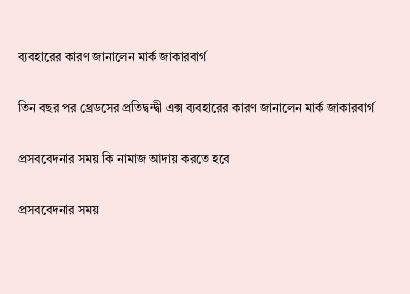ব্যবহারের কারণ জানালেন মার্ক জাকারবার্গ

তিন বছর পর থ্রেডসের প্রতিদ্বন্দ্বী এক্স ব্যবহারের কারণ জানালেন মার্ক জাকারবার্গ

প্রসববেদনার সময় কি নামাজ আদায় করতে হবে

প্রসববেদনার সময়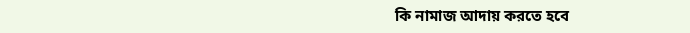কি নামাজ আদায় করতে হবে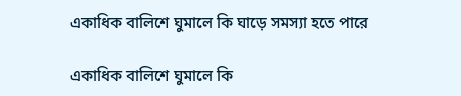একাধিক বালিশে ঘুমালে কি ঘাড়ে সমস্যা হতে পারে

একাধিক বালিশে ঘুমালে কি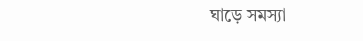ঘাড়ে সমস্যা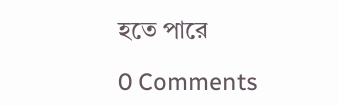হতে পারে

0 Comments